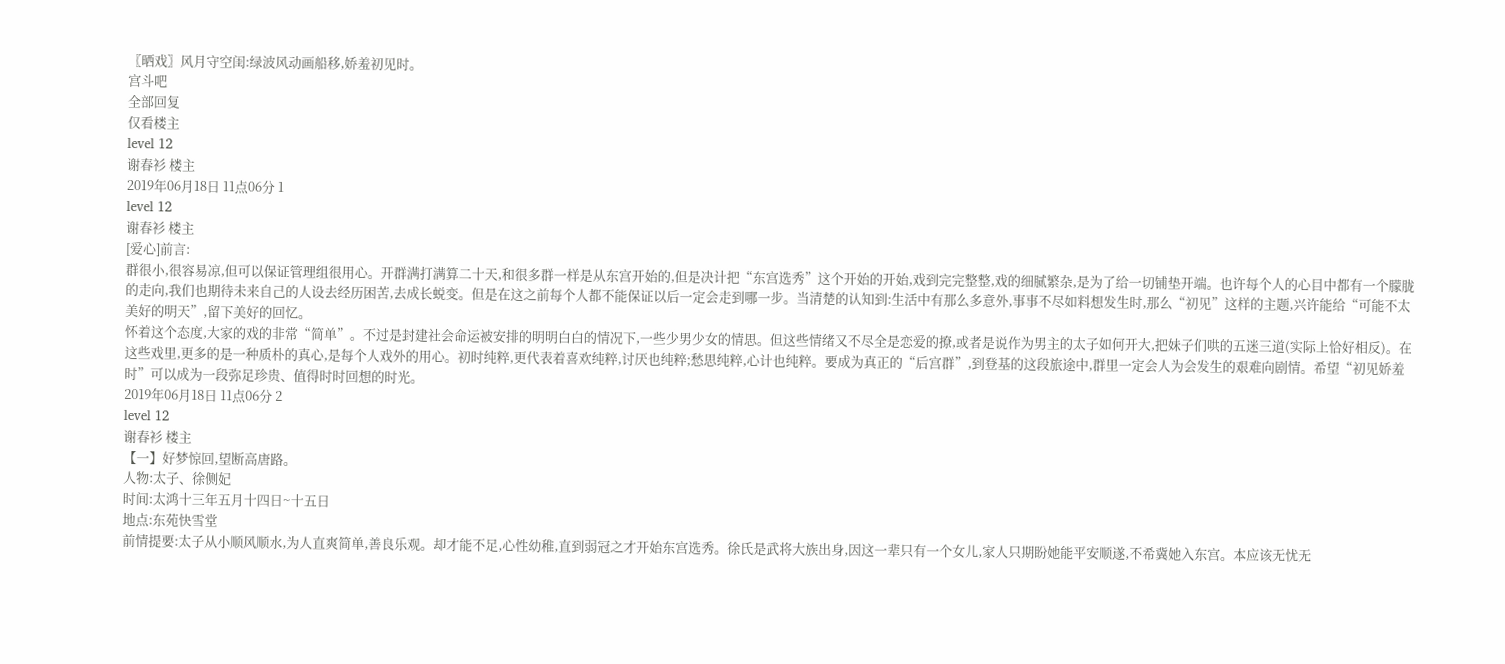〖晒戏〗风月守空闺:绿波风动画船移,娇羞初见时。
宫斗吧
全部回复
仅看楼主
level 12
谢春衫 楼主
2019年06月18日 11点06分 1
level 12
谢春衫 楼主
[爱心]前言:
群很小,很容易凉,但可以保证管理组很用心。开群满打满算二十天,和很多群一样是从东宫开始的,但是决计把“东宫选秀”这个开始的开始,戏到完完整整,戏的细腻繁杂,是为了给一切铺垫开端。也许每个人的心目中都有一个朦胧的走向,我们也期待未来自己的人设去经历困苦,去成长蜕变。但是在这之前每个人都不能保证以后一定会走到哪一步。当清楚的认知到:生活中有那么多意外,事事不尽如料想发生时,那么“初见”这样的主题,兴许能给“可能不太美好的明天”,留下美好的回忆。
怀着这个态度,大家的戏的非常“简单”。不过是封建社会命运被安排的明明白白的情况下,一些少男少女的情思。但这些情绪又不尽全是恋爱的撩,或者是说作为男主的太子如何开大,把妹子们哄的五迷三道(实际上恰好相反)。在这些戏里,更多的是一种质朴的真心,是每个人戏外的用心。初时纯粹,更代表着喜欢纯粹,讨厌也纯粹;愁思纯粹,心计也纯粹。要成为真正的“后宫群”,到登基的这段旅途中,群里一定会人为会发生的艰难向剧情。希望“初见娇羞时”可以成为一段弥足珍贵、值得时时回想的时光。
2019年06月18日 11点06分 2
level 12
谢春衫 楼主
【一】好梦惊回,望断高唐路。
人物:太子、徐侧妃
时间:太鸿十三年五月十四日~十五日
地点:东苑快雪堂
前情提要:太子从小顺风顺水,为人直爽简单,善良乐观。却才能不足,心性幼稚,直到弱冠之才开始东宫选秀。徐氏是武将大族出身,因这一辈只有一个女儿,家人只期盼她能平安顺遂,不希冀她入东宫。本应该无忧无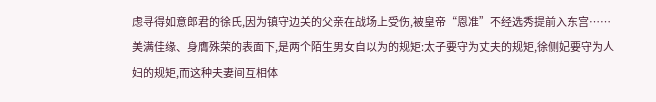虑寻得如意郎君的徐氏,因为镇守边关的父亲在战场上受伤,被皇帝“恩准”不经选秀提前入东宫……
美满佳缘、身膺殊荣的表面下,是两个陌生男女自以为的规矩:太子要守为丈夫的规矩,徐侧妃要守为人妇的规矩,而这种夫妻间互相体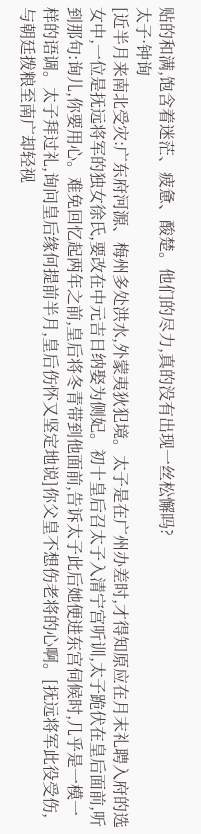贴的和满,饱含着迷茫、疲惫、酸楚。他们的尽力,真的没有出现一丝松懈吗?
太子·钟询
[近半月来南北受灾:广东府河源、梅州多处洪水,外蒙夷狄犯境。太子是在广州办差时,才得知原应在月末礼聘入府的选女中,一位是抚远将军的独女徐氏,要改在中元吉日纳娶为侧妃。初十皇后召太子入清宁宫听训,太子跪伏在皇后面前,听到那句:询儿,你要用心。难免回忆起两年之前,皇后将冬青带到他面前,告诉太子此后她便进东宫伺候时,几乎是一模一样的语调。太子拜过礼,询问皇后缘何提前半月,皇后伤怀又坚定地说]你父皇不想伤老将的心啊。[抚远将军此役受伤,与朝廷拨粮至南广却轻视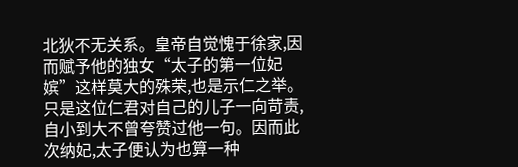北狄不无关系。皇帝自觉愧于徐家,因而赋予他的独女“太子的第一位妃嫔”这样莫大的殊荣,也是示仁之举。只是这位仁君对自己的儿子一向苛责,自小到大不曾夸赞过他一句。因而此次纳妃,太子便认为也算一种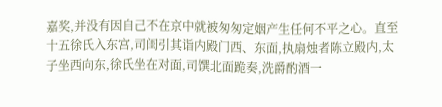嘉奖,并没有因自己不在京中就被匆匆定姻产生任何不平之心。直至十五徐氏入东宫,司闺引其诣内殿门西、东面,执扇烛者陈立殿内,太子坐西向东,徐氏坐在对面,司馔北面跪奏,洗爵酌酒一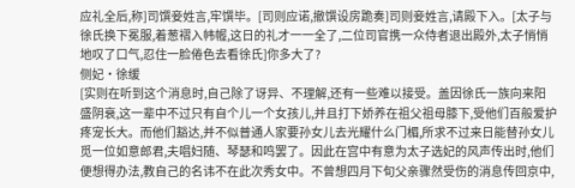应礼全后,称]司馔妾姓言,牢馔毕。[司则应诺,撤馔设房跪奏]司则妾姓言,请殿下入。[太子与徐氏换下冕服,着葱褶入帏幄,这日的礼才一一全了,二位司官携一众侍者退出殿外,太子悄悄地叹了口气,忍住一脸倦色去看徐氏]你多大了?
侧妃·徐缓
[实则在听到这个消息时,自己除了讶异、不理解,还有一些难以接受。盖因徐氏一族向来阳盛阴衰,这一辈中不过只有自个儿一个女孩儿,并且打下娇养在祖父祖母膝下,受他们百般爱护疼宠长大。而他们豁达,并不似普通人家要孙女儿去光耀什么门楣,所求不过来日能替孙女儿觅一位如意郎君,夫唱妇随、琴瑟和鸣罢了。因此在宫中有意为太子选妃的风声传出时,他们便想得办法,教自己的名讳不在此次秀女中。不曾想四月下旬父亲骤然受伤的消息传回京中,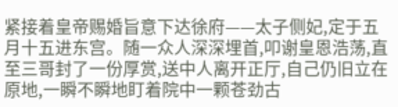紧接着皇帝赐婚旨意下达徐府——太子侧妃,定于五月十五进东宫。随一众人深深埋首,叩谢皇恩浩荡,直至三哥封了一份厚赏,送中人离开正厅,自己仍旧立在原地,一瞬不瞬地盯着院中一颗苍劲古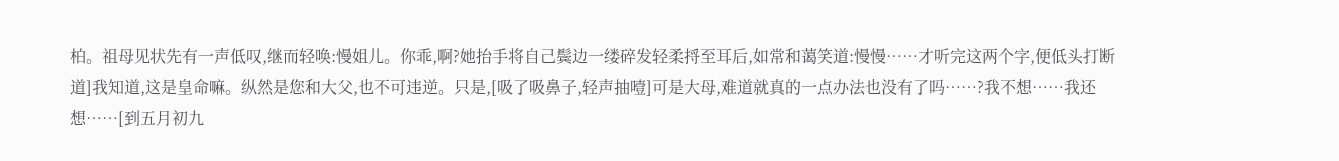柏。祖母见状先有一声低叹,继而轻唤:慢姐儿。你乖,啊?她抬手将自己鬓边一缕碎发轻柔捋至耳后,如常和蔼笑道:慢慢……才听完这两个字,便低头打断道]我知道,这是皇命嘛。纵然是您和大父,也不可违逆。只是,[吸了吸鼻子,轻声抽噎]可是大母,难道就真的一点办法也没有了吗……?我不想……我还想……[到五月初九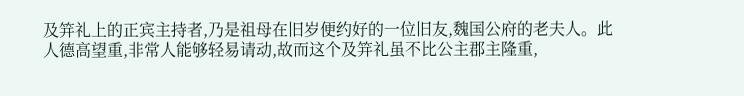及笄礼上的正宾主持者,乃是祖母在旧岁便约好的一位旧友,魏国公府的老夫人。此人德高望重,非常人能够轻易请动,故而这个及笄礼虽不比公主郡主隆重,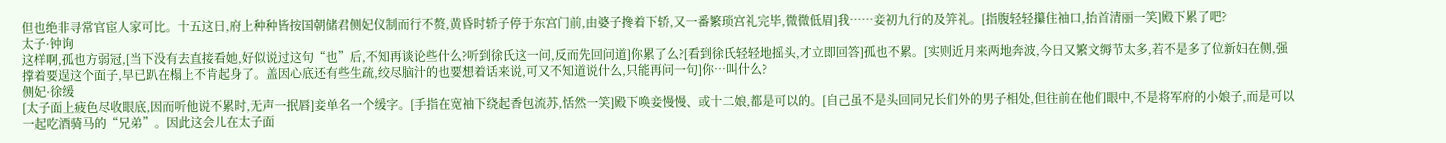但也绝非寻常官宦人家可比。十五这日,府上种种皆按国朝储君侧妃仪制而行不赘,黄昏时轿子停于东宫门前,由婆子搀着下轿,又一番繁琐宫礼完毕,微微低眉]我……妾初九行的及笄礼。[指腹轻轻攥住袖口,抬首清丽一笑]殿下累了吧?
太子·钟询
这样啊,孤也方弱冠,[当下没有去直接看她,好似说过这句“也”后,不知再谈论些什么?听到徐氏这一问,反而先回问道]你累了么?[看到徐氏轻轻地摇头,才立即回答]孤也不累。[实则近月来两地奔波,今日又繁文缛节太多,若不是多了位新妇在侧,强撑着要逞这个面子,早已趴在榻上不肯起身了。盖因心底还有些生疏,绞尽脑汁的也要想着话来说,可又不知道说什么,只能再问一句]你…叫什么?
侧妃·徐缓
[太子面上疲色尽收眼底,因而听他说不累时,无声一抿唇]妾单名一个缓字。[手指在宽袖下绕起香包流苏,恬然一笑]殿下唤妾慢慢、或十二娘,都是可以的。[自己虽不是头回同兄长们外的男子相处,但往前在他们眼中,不是将军府的小娘子,而是可以一起吃酒骑马的“兄弟”。因此这会儿在太子面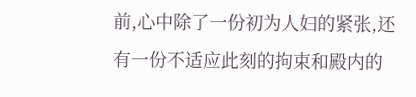前,心中除了一份初为人妇的紧张,还有一份不适应此刻的拘束和殿内的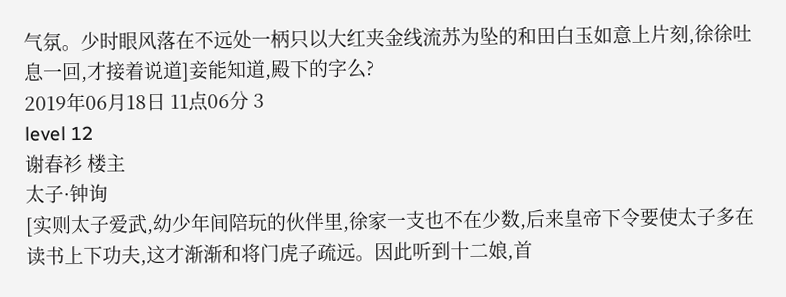气氛。少时眼风落在不远处一柄只以大红夹金线流苏为坠的和田白玉如意上片刻,徐徐吐息一回,才接着说道]妾能知道,殿下的字么?
2019年06月18日 11点06分 3
level 12
谢春衫 楼主
太子·钟询
[实则太子爱武,幼少年间陪玩的伙伴里,徐家一支也不在少数,后来皇帝下令要使太子多在读书上下功夫,这才渐渐和将门虎子疏远。因此听到十二娘,首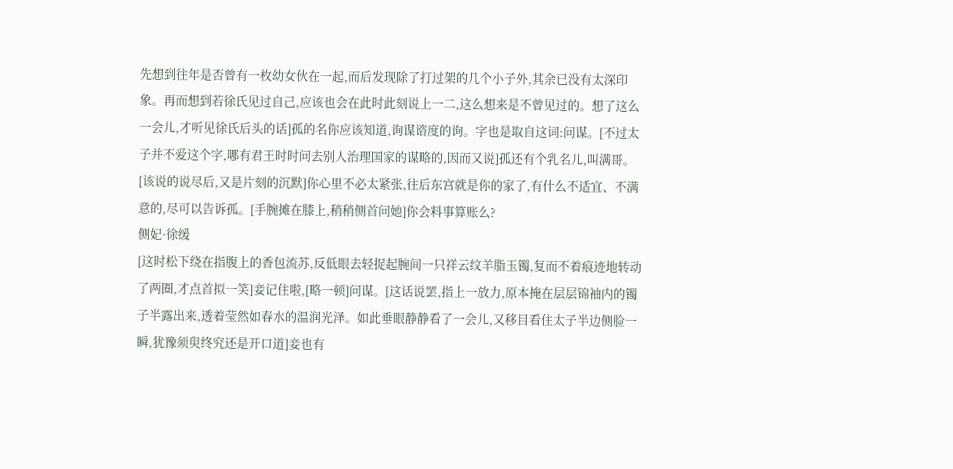先想到往年是否曾有一枚幼女伙在一起,而后发现除了打过架的几个小子外,其余已没有太深印象。再而想到若徐氏见过自己,应该也会在此时此刻说上一二,这么想来是不曾见过的。想了这么一会儿,才听见徐氏后头的话]孤的名你应该知道,询谋谘度的询。字也是取自这词:问谋。[不过太子并不爱这个字,哪有君王时时问去别人治理国家的谋略的,因而又说]孤还有个乳名儿,叫满哥。[该说的说尽后,又是片刻的沉默]你心里不必太紧张,往后东宫就是你的家了,有什么不适宜、不满意的,尽可以告诉孤。[手腕摊在膝上,稍稍侧首问她]你会料事算账么?
侧妃·徐缓
[这时松下绕在指腹上的香包流苏,反低眼去轻捉起腕间一只祥云纹羊脂玉镯,复而不着痕迹地转动了两圈,才点首拟一笑]妾记住啦,[略一顿]问谋。[这话说罢,指上一放力,原本掩在层层锦袖内的镯子半露出来,透着莹然如春水的温润光泽。如此垂眼静静看了一会儿,又移目看住太子半边侧脸一瞬,犹豫须臾终究还是开口道]妾也有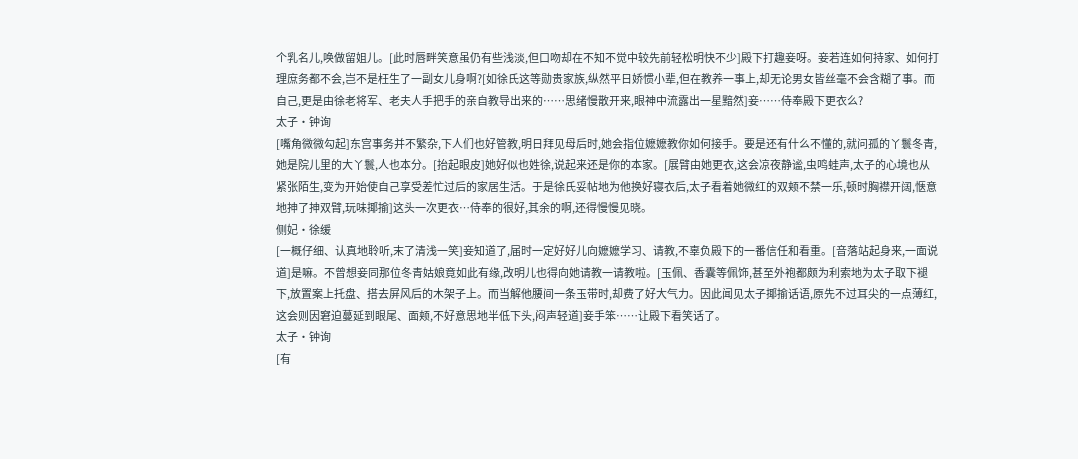个乳名儿,唤做留姐儿。[此时唇畔笑意虽仍有些浅淡,但口吻却在不知不觉中较先前轻松明快不少]殿下打趣妾呀。妾若连如何持家、如何打理庶务都不会,岂不是枉生了一副女儿身啊?[如徐氏这等勋贵家族,纵然平日娇惯小辈,但在教养一事上,却无论男女皆丝毫不会含糊了事。而自己,更是由徐老将军、老夫人手把手的亲自教导出来的……思绪慢散开来,眼神中流露出一星黯然]妾……侍奉殿下更衣么?
太子·钟询
[嘴角微微勾起]东宫事务并不繁杂,下人们也好管教,明日拜见母后时,她会指位嬷嬷教你如何接手。要是还有什么不懂的,就问孤的丫鬟冬青,她是院儿里的大丫鬟,人也本分。[抬起眼皮]她好似也姓徐,说起来还是你的本家。[展臂由她更衣,这会凉夜静谧,虫鸣蛙声,太子的心境也从紧张陌生,变为开始使自己享受差忙过后的家居生活。于是徐氏妥帖地为他换好寝衣后,太子看着她微红的双颊不禁一乐,顿时胸襟开阔,惬意地抻了抻双臂,玩味揶揄]这头一次更衣…侍奉的很好,其余的啊,还得慢慢见晓。
侧妃·徐缓
[一概仔细、认真地聆听,末了清浅一笑]妾知道了,届时一定好好儿向嬷嬷学习、请教,不辜负殿下的一番信任和看重。[音落站起身来,一面说道]是嘛。不曾想妾同那位冬青姑娘竟如此有缘,改明儿也得向她请教一请教啦。[玉佩、香囊等佩饰,甚至外袍都颇为利索地为太子取下褪下,放置案上托盘、搭去屏风后的木架子上。而当解他腰间一条玉带时,却费了好大气力。因此闻见太子揶揄话语,原先不过耳尖的一点薄红,这会则因窘迫蔓延到眼尾、面颊,不好意思地半低下头,闷声轻道]妾手笨……让殿下看笑话了。
太子·钟询
[有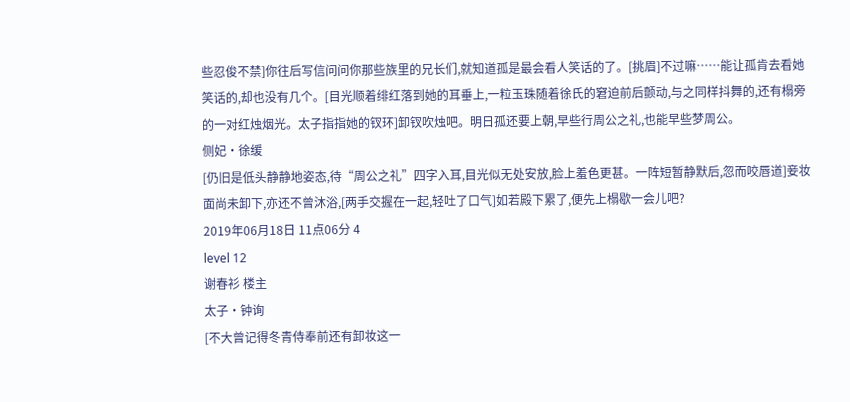些忍俊不禁]你往后写信问问你那些族里的兄长们,就知道孤是最会看人笑话的了。[挑眉]不过嘛……能让孤肯去看她笑话的,却也没有几个。[目光顺着绯红落到她的耳垂上,一粒玉珠随着徐氏的窘迫前后颤动,与之同样抖舞的,还有榻旁的一对红烛烟光。太子指指她的钗环]卸钗吹烛吧。明日孤还要上朝,早些行周公之礼,也能早些梦周公。
侧妃·徐缓
[仍旧是低头静静地姿态,待“周公之礼”四字入耳,目光似无处安放,脸上羞色更甚。一阵短暂静默后,忽而咬唇道]妾妆面尚未卸下,亦还不曾沐浴,[两手交握在一起,轻吐了口气]如若殿下累了,便先上榻歇一会儿吧?
2019年06月18日 11点06分 4
level 12
谢春衫 楼主
太子·钟询
[不大曾记得冬青侍奉前还有卸妆这一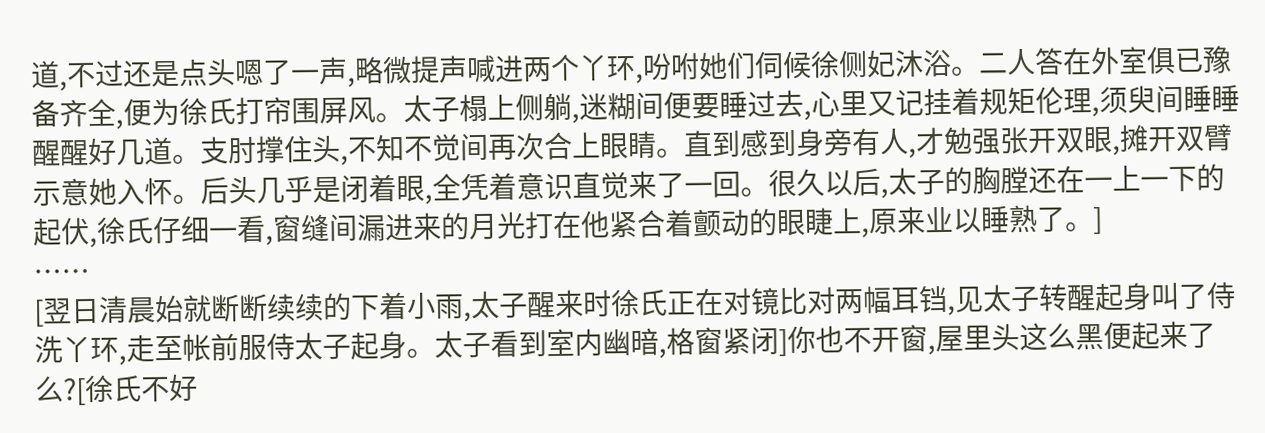道,不过还是点头嗯了一声,略微提声喊进两个丫环,吩咐她们伺候徐侧妃沐浴。二人答在外室俱已豫备齐全,便为徐氏打帘围屏风。太子榻上侧躺,迷糊间便要睡过去,心里又记挂着规矩伦理,须臾间睡睡醒醒好几道。支肘撑住头,不知不觉间再次合上眼睛。直到感到身旁有人,才勉强张开双眼,摊开双臂示意她入怀。后头几乎是闭着眼,全凭着意识直觉来了一回。很久以后,太子的胸膛还在一上一下的起伏,徐氏仔细一看,窗缝间漏进来的月光打在他紧合着颤动的眼睫上,原来业以睡熟了。]
……
[翌日清晨始就断断续续的下着小雨,太子醒来时徐氏正在对镜比对两幅耳铛,见太子转醒起身叫了侍洗丫环,走至帐前服侍太子起身。太子看到室内幽暗,格窗紧闭]你也不开窗,屋里头这么黑便起来了么?[徐氏不好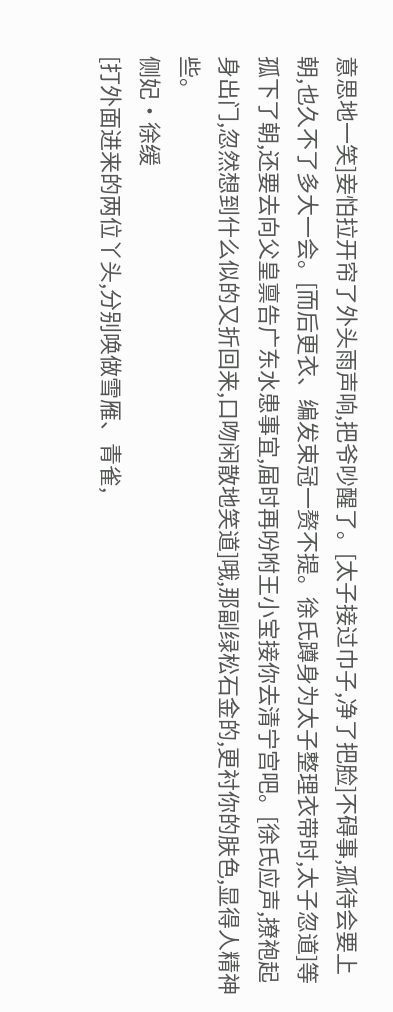意思地一笑]妾怕拉开帘了外头雨声响,把爷吵醒了。[太子接过巾子,净了把脸]不碍事,孤待会要上朝,也久不了多大一会。[而后更衣、编发束冠一赘不提。徐氏蹲身为太子整理衣带时,太子忽道]等孤下了朝,还要去向父皇禀告广东水患事宜,届时再吩咐王小宝接你去清宁宫吧。[徐氏应声,撩袍起身出门,忽然想到什么似的又折回来,口吻闲散地笑道]哦,那副绿松石金的,更衬你的肤色,显得人精神些。
侧妃·徐缓
[打外面进来的两位丫头,分别唤做雪雁、青雀,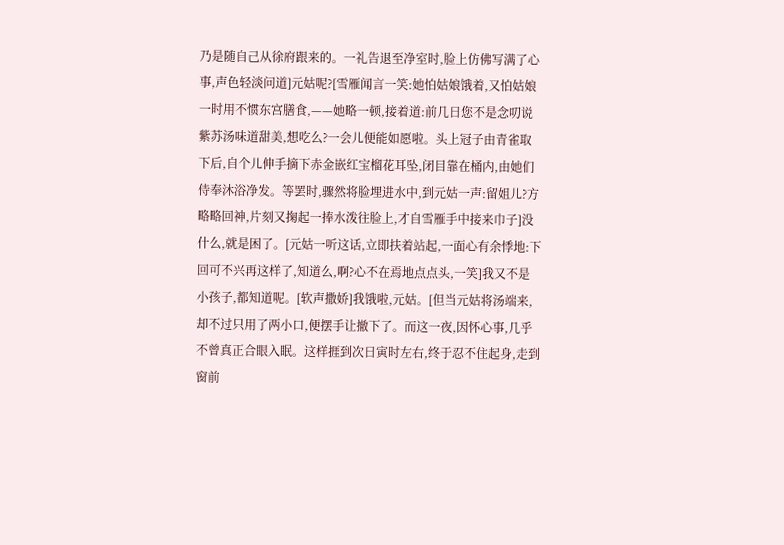乃是随自己从徐府跟来的。一礼告退至净室时,脸上仿佛写满了心事,声色轻淡问道]元姑呢?[雪雁闻言一笑:她怕姑娘饿着,又怕姑娘一时用不惯东宫膳食,——她略一顿,接着道:前几日您不是念叨说紫苏汤味道甜美,想吃么?一会儿便能如愿啦。头上冠子由青雀取下后,自个儿伸手摘下赤金嵌红宝榴花耳坠,闭目靠在桶内,由她们侍奉沐浴净发。等罢时,骤然将脸埋进水中,到元姑一声:留姐儿?方略略回神,片刻又掬起一捧水泼往脸上,才自雪雁手中接来巾子]没什么,就是困了。[元姑一听这话,立即扶着站起,一面心有余悸地:下回可不兴再这样了,知道么,啊?心不在焉地点点头,一笑]我又不是小孩子,都知道呢。[软声撒娇]我饿啦,元姑。[但当元姑将汤端来,却不过只用了两小口,便摆手让撤下了。而这一夜,因怀心事,几乎不曾真正合眼入眠。这样捱到次日寅时左右,终于忍不住起身,走到窗前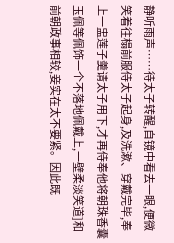静听雨声……待太子转醒,自镜中看去一眼,便微笑着往榻前服侍太子起身,及洗漱、穿戴完毕,奉上一盅莲子羹请太子用下,才再侍奉他将朝珠香囊玉佩等佩饰一个不落地佩戴上,一壁柔淡笑道]和前朝政事相较,妾实在太不要紧。因此既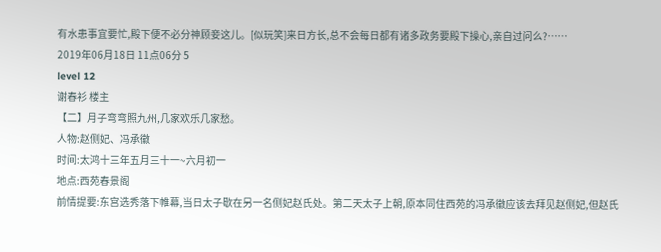有水患事宜要忙,殿下便不必分神顾妾这儿。[似玩笑]来日方长,总不会每日都有诸多政务要殿下操心,亲自过问么?……
2019年06月18日 11点06分 5
level 12
谢春衫 楼主
【二】月子弯弯照九州,几家欢乐几家愁。
人物:赵侧妃、冯承徽
时间:太鸿十三年五月三十一~六月初一
地点:西苑春景阁
前情提要:东宫选秀落下帷幕,当日太子歇在另一名侧妃赵氏处。第二天太子上朝,原本同住西苑的冯承徽应该去拜见赵侧妃,但赵氏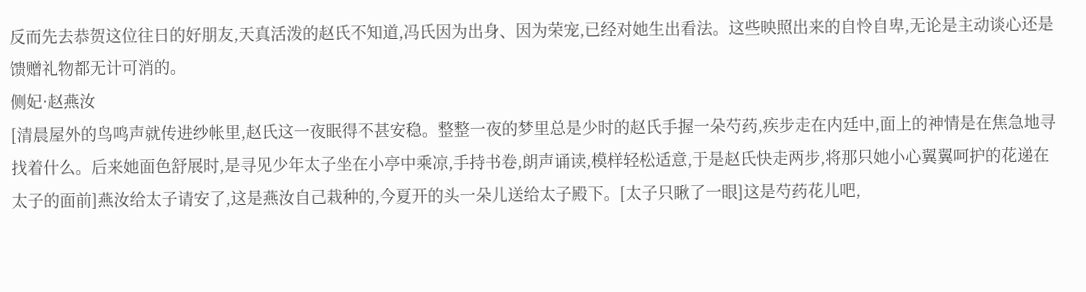反而先去恭贺这位往日的好朋友,天真活泼的赵氏不知道,冯氏因为出身、因为荣宠,已经对她生出看法。这些映照出来的自怜自卑,无论是主动谈心还是馈赠礼物都无计可消的。
侧妃·赵燕汝
[清晨屋外的鸟鸣声就传进纱帐里,赵氏这一夜眠得不甚安稳。整整一夜的梦里总是少时的赵氏手握一朵芍药,疾步走在内廷中,面上的神情是在焦急地寻找着什么。后来她面色舒展时,是寻见少年太子坐在小亭中乘凉,手持书卷,朗声诵读,模样轻松适意,于是赵氏快走两步,将那只她小心翼翼呵护的花递在太子的面前]燕汝给太子请安了,这是燕汝自己栽种的,今夏开的头一朵儿送给太子殿下。[太子只瞅了一眼]这是芍药花儿吧,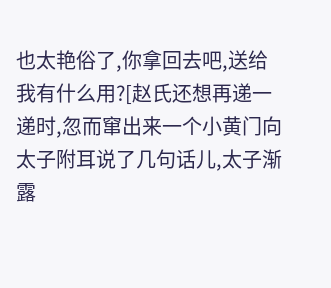也太艳俗了,你拿回去吧,送给我有什么用?[赵氏还想再递一递时,忽而窜出来一个小黄门向太子附耳说了几句话儿,太子渐露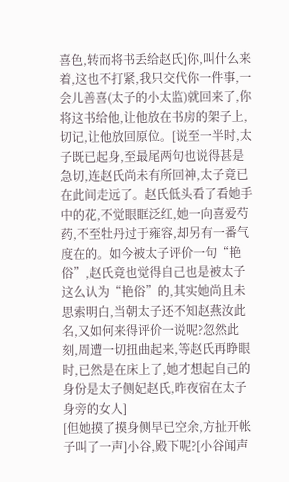喜色,转而将书丢给赵氏]你,叫什么来着,这也不打紧,我只交代你一件事,一会儿善喜(太子的小太监)就回来了,你将这书给他,让他放在书房的架子上,切记,让他放回原位。[说至一半时,太子既已起身,至最尾两句也说得甚是急切,连赵氏尚未有所回神,太子竟已在此间走远了。赵氏低头看了看她手中的花,不觉眼眶泛红,她一向喜爱芍药,不至牡丹过于雍容,却另有一番气度在的。如今被太子评价一句“艳俗”,赵氏竟也觉得自己也是被太子这么认为“艳俗”的,其实她尚且未思索明白,当朝太子还不知赵燕汝此名,又如何来得评价一说呢?忽然此刻,周遭一切扭曲起来,等赵氏再睁眼时,已然是在床上了,她才想起自己的身份是太子侧妃赵氏,昨夜宿在太子身旁的女人]
[但她摸了摸身侧早已空余,方扯开帐子叫了一声]小谷,殿下呢?[小谷闻声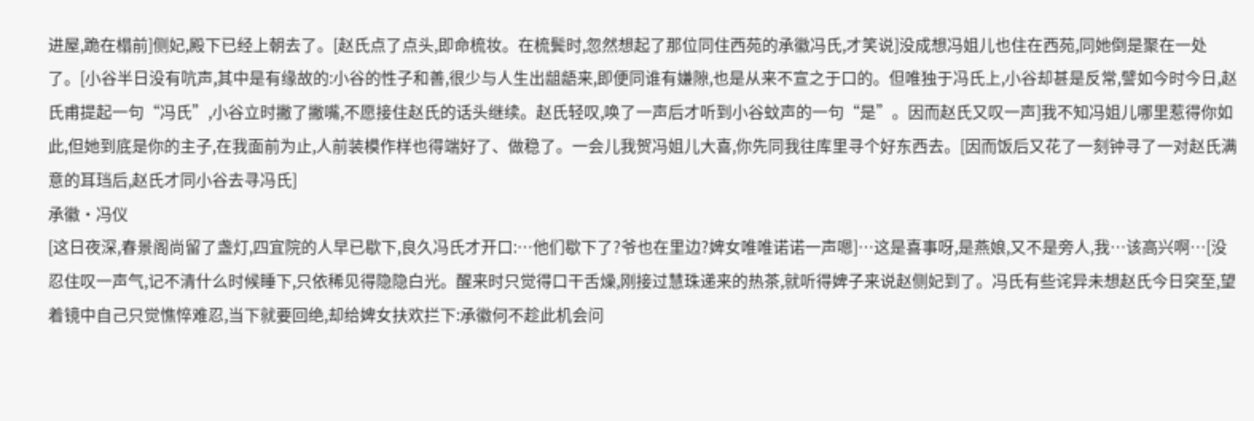进屋,跪在榻前]侧妃,殿下已经上朝去了。[赵氏点了点头,即命梳妆。在梳鬓时,忽然想起了那位同住西苑的承徽冯氏,才笑说]没成想冯姐儿也住在西苑,同她倒是聚在一处了。[小谷半日没有吭声,其中是有缘故的:小谷的性子和善,很少与人生出龃龉来,即便同谁有嫌隙,也是从来不宣之于口的。但唯独于冯氏上,小谷却甚是反常,譬如今时今日,赵氏甫提起一句“冯氏”,小谷立时撇了撇嘴,不愿接住赵氏的话头继续。赵氏轻叹,唤了一声后才听到小谷蚊声的一句“是”。因而赵氏又叹一声]我不知冯姐儿哪里惹得你如此,但她到底是你的主子,在我面前为止,人前装模作样也得端好了、做稳了。一会儿我贺冯姐儿大喜,你先同我往库里寻个好东西去。[因而饭后又花了一刻钟寻了一对赵氏满意的耳珰后,赵氏才同小谷去寻冯氏]
承徽·冯仪
[这日夜深,春景阁尚留了盏灯,四宜院的人早已歇下,良久冯氏才开口:…他们歇下了?爷也在里边?婢女唯唯诺诺一声嗯]…这是喜事呀,是燕娘,又不是旁人,我…该高兴啊…[没忍住叹一声气,记不清什么时候睡下,只依稀见得隐隐白光。醒来时只觉得口干舌燥,刚接过慧珠递来的热茶,就听得婢子来说赵侧妃到了。冯氏有些诧异未想赵氏今日突至,望着镜中自己只觉憔悴难忍,当下就要回绝,却给婢女扶欢拦下:承徽何不趁此机会问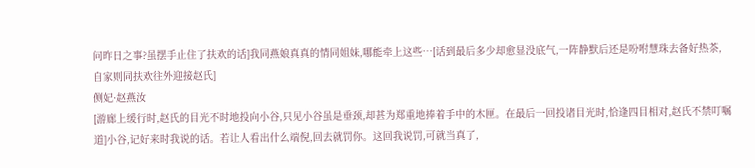问昨日之事?虽摆手止住了扶欢的话]我同燕娘真真的情同姐妹,哪能牵上这些…[话到最后多少却愈显没底气,一阵静默后还是吩咐慧珠去备好热茶,自家则同扶欢往外迎接赵氏]
侧妃·赵燕汝
[游廊上缓行时,赵氏的目光不时地投向小谷,只见小谷虽是垂颈,却甚为郑重地捧着手中的木匣。在最后一回投诸目光时,恰逢四目相对,赵氏不禁叮嘱道]小谷,记好来时我说的话。若让人看出什么端倪,回去就罚你。这回我说罚,可就当真了,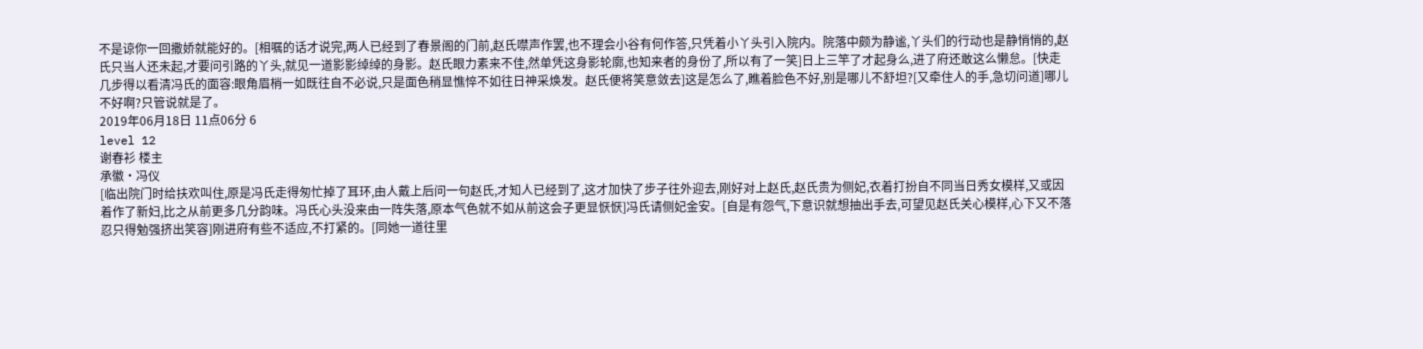不是谅你一回撒娇就能好的。[相嘱的话才说完,两人已经到了春景阁的门前,赵氏噤声作罢,也不理会小谷有何作答,只凭着小丫头引入院内。院落中颇为静谧,丫头们的行动也是静悄悄的,赵氏只当人还未起,才要问引路的丫头,就见一道影影绰绰的身影。赵氏眼力素来不佳,然单凭这身影轮廓,也知来者的身份了,所以有了一笑]日上三竿了才起身么,进了府还敢这么懒怠。[快走几步得以看清冯氏的面容:眼角眉梢一如既往自不必说,只是面色稍显憔悴不如往日神采焕发。赵氏便将笑意敛去]这是怎么了,瞧着脸色不好,别是哪儿不舒坦?[又牵住人的手,急切问道]哪儿不好啊?只管说就是了。
2019年06月18日 11点06分 6
level 12
谢春衫 楼主
承徽·冯仪
[临出院门时给扶欢叫住,原是冯氏走得匆忙掉了耳环,由人戴上后问一句赵氏,才知人已经到了,这才加快了步子往外迎去,刚好对上赵氏,赵氏贵为侧妃,衣着打扮自不同当日秀女模样,又或因着作了新妇,比之从前更多几分韵味。冯氏心头没来由一阵失落,原本气色就不如从前这会子更显恹恹]冯氏请侧妃金安。[自是有怨气,下意识就想抽出手去,可望见赵氏关心模样,心下又不落忍只得勉强挤出笑容]刚进府有些不适应,不打紧的。[同她一道往里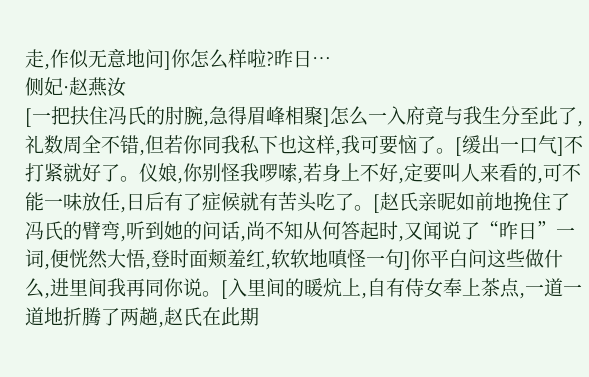走,作似无意地问]你怎么样啦?昨日…
侧妃·赵燕汝
[一把扶住冯氏的肘腕,急得眉峰相聚]怎么一入府竟与我生分至此了,礼数周全不错,但若你同我私下也这样,我可要恼了。[缓出一口气]不打紧就好了。仪娘,你别怪我啰嗦,若身上不好,定要叫人来看的,可不能一味放任,日后有了症候就有苦头吃了。[赵氏亲昵如前地挽住了冯氏的臂弯,听到她的问话,尚不知从何答起时,又闻说了“昨日”一词,便恍然大悟,登时面颊羞红,软软地嗔怪一句]你平白问这些做什么,进里间我再同你说。[入里间的暖炕上,自有侍女奉上茶点,一道一道地折腾了两趟,赵氏在此期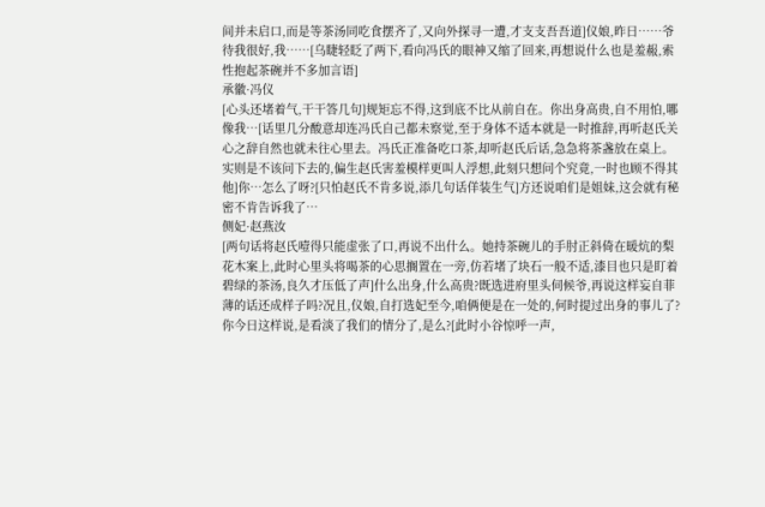间并未启口,而是等茶汤同吃食摆齐了,又向外探寻一遭,才支支吾吾道]仪娘,昨日……爷待我很好,我……[乌睫轻眨了两下,看向冯氏的眼神又缩了回来,再想说什么也是羞赧,索性抱起茶碗并不多加言语]
承徽·冯仪
[心头还堵着气,干干答几句]规矩忘不得,这到底不比从前自在。你出身高贵,自不用怕,哪像我…[话里几分酸意却连冯氏自己都未察觉,至于身体不适本就是一时推辞,再听赵氏关心之辞自然也就未往心里去。冯氏正准备吃口茶,却听赵氏后话,急急将茶盏放在桌上。实则是不该问下去的,偏生赵氏害羞模样更叫人浮想,此刻只想问个究竟,一时也顾不得其他]你…怎么了呀?[只怕赵氏不肯多说,添几句话佯装生气]方还说咱们是姐妹,这会就有秘密不肯告诉我了…
侧妃·赵燕汝
[两句话将赵氏噎得只能虚张了口,再说不出什么。她持茶碗儿的手肘正斜倚在暖炕的梨花木案上,此时心里头将喝茶的心思搁置在一旁,仿若堵了块石一般不适,漆目也只是盯着碧绿的茶汤,良久才压低了声]什么出身,什么高贵?既选进府里头伺候爷,再说这样妄自菲薄的话还成样子吗?况且,仪娘,自打选妃至今,咱俩便是在一处的,何时提过出身的事儿了?你今日这样说,是看淡了我们的情分了,是么?[此时小谷惊呼一声,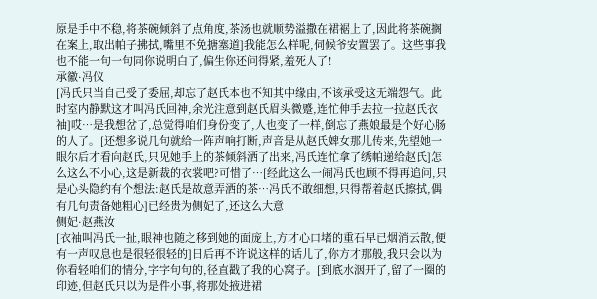原是手中不稳,将茶碗倾斜了点角度,茶汤也就顺势溢撒在裙裾上了,因此将茶碗搁在案上,取出帕子拂拭,嘴里不免搪塞道]我能怎么样呢,伺候爷安置罢了。这些事我也不能一句一句同你说明白了,偏生你还问得紧,羞死人了!
承徽·冯仪
[冯氏只当自己受了委屈,却忘了赵氏本也不知其中缘由,不该承受这无端怨气。此时室内静默这才叫冯氏回神,余光注意到赵氏眉头微蹙,连忙伸手去拉一拉赵氏衣袖]哎…是我想岔了,总觉得咱们身份变了,人也变了一样,倒忘了燕娘最是个好心肠的人了。[还想多说几句就给一阵声响打断,声音是从赵氏婢女那儿传来,先望她一眼尔后才看向赵氏,只见她手上的茶倾斜洒了出来,冯氏连忙拿了绣帕递给赵氏]怎么这么不小心,这是新裁的衣裳吧?可惜了…[经此这么一闹冯氏也顾不得再追问,只是心头隐约有个想法:赵氏是故意弄洒的茶…冯氏不敢细想,只得帮着赵氏擦拭,偶有几句责备她粗心]已经贵为侧妃了,还这么大意
侧妃·赵燕汝
[衣袖叫冯氏一扯,眼神也随之移到她的面庞上,方才心口堵的重石早已烟消云散,便有一声叹息也是很轻很轻的]日后再不许说这样的话儿了,你方才那般,我只会以为你看轻咱们的情分,字字句句的,径直戳了我的心窝子。[到底水洇开了,留了一圈的印迹,但赵氏只以为是件小事,将那处掖进裙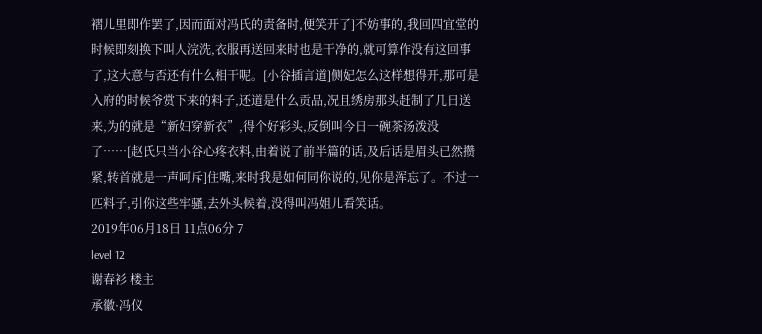褶儿里即作罢了,因而面对冯氏的责备时,便笑开了]不妨事的,我回四宜堂的时候即刻换下叫人浣洗,衣服再送回来时也是干净的,就可算作没有这回事了,这大意与否还有什么相干呢。[小谷插言道]侧妃怎么这样想得开,那可是入府的时候爷赏下来的料子,还道是什么贡品,况且绣房那头赶制了几日送来,为的就是“新妇穿新衣”,得个好彩头,反倒叫今日一碗茶汤泼没了……[赵氏只当小谷心疼衣料,由着说了前半篇的话,及后话是眉头已然攒紧,转首就是一声呵斥]住嘴,来时我是如何同你说的,见你是浑忘了。不过一匹料子,引你这些牢骚,去外头候着,没得叫冯姐儿看笑话。
2019年06月18日 11点06分 7
level 12
谢春衫 楼主
承徽·冯仪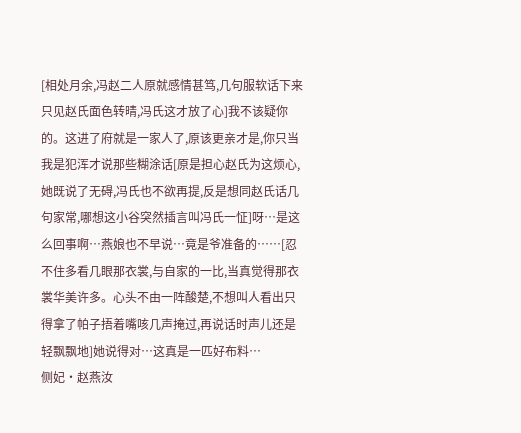[相处月余,冯赵二人原就感情甚笃,几句服软话下来只见赵氏面色转晴,冯氏这才放了心]我不该疑你的。这进了府就是一家人了,原该更亲才是,你只当我是犯浑才说那些糊涂话[原是担心赵氏为这烦心,她既说了无碍,冯氏也不欲再提,反是想同赵氏话几句家常,哪想这小谷突然插言叫冯氏一怔]呀…是这么回事啊…燕娘也不早说…竟是爷准备的……[忍不住多看几眼那衣裳,与自家的一比,当真觉得那衣裳华美许多。心头不由一阵酸楚,不想叫人看出只得拿了帕子捂着嘴咳几声掩过,再说话时声儿还是轻飘飘地]她说得对…这真是一匹好布料…
侧妃·赵燕汝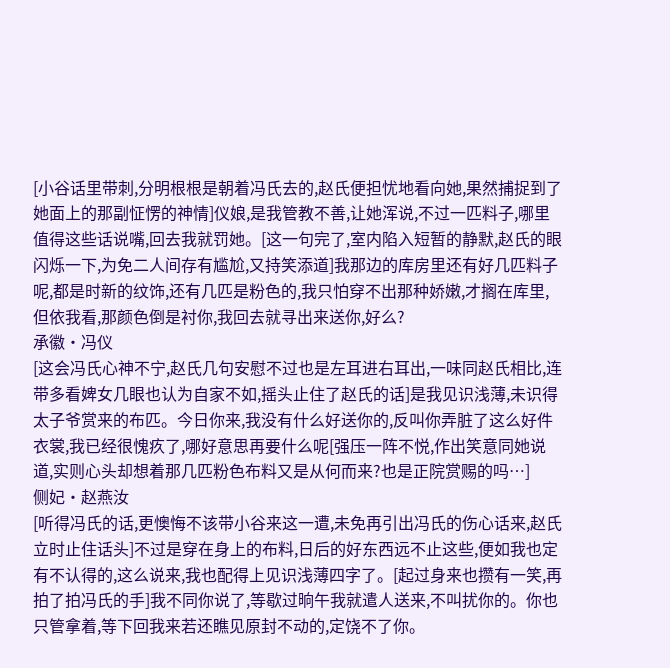[小谷话里带刺,分明根根是朝着冯氏去的,赵氏便担忧地看向她,果然捕捉到了她面上的那副怔愣的神情]仪娘,是我管教不善,让她浑说,不过一匹料子,哪里值得这些话说嘴,回去我就罚她。[这一句完了,室内陷入短暂的静默,赵氏的眼闪烁一下,为免二人间存有尴尬,又持笑添道]我那边的库房里还有好几匹料子呢,都是时新的纹饰,还有几匹是粉色的,我只怕穿不出那种娇嫩,才搁在库里,但依我看,那颜色倒是衬你,我回去就寻出来送你,好么?
承徽·冯仪
[这会冯氏心神不宁,赵氏几句安慰不过也是左耳进右耳出,一味同赵氏相比,连带多看婢女几眼也认为自家不如,摇头止住了赵氏的话]是我见识浅薄,未识得太子爷赏来的布匹。今日你来,我没有什么好送你的,反叫你弄脏了这么好件衣裳,我已经很愧疚了,哪好意思再要什么呢[强压一阵不悦,作出笑意同她说道,实则心头却想着那几匹粉色布料又是从何而来?也是正院赏赐的吗…]
侧妃·赵燕汝
[听得冯氏的话,更懊悔不该带小谷来这一遭,未免再引出冯氏的伤心话来,赵氏立时止住话头]不过是穿在身上的布料,日后的好东西远不止这些,便如我也定有不认得的,这么说来,我也配得上见识浅薄四字了。[起过身来也攒有一笑,再拍了拍冯氏的手]我不同你说了,等歇过晌午我就遣人送来,不叫扰你的。你也只管拿着,等下回我来若还瞧见原封不动的,定饶不了你。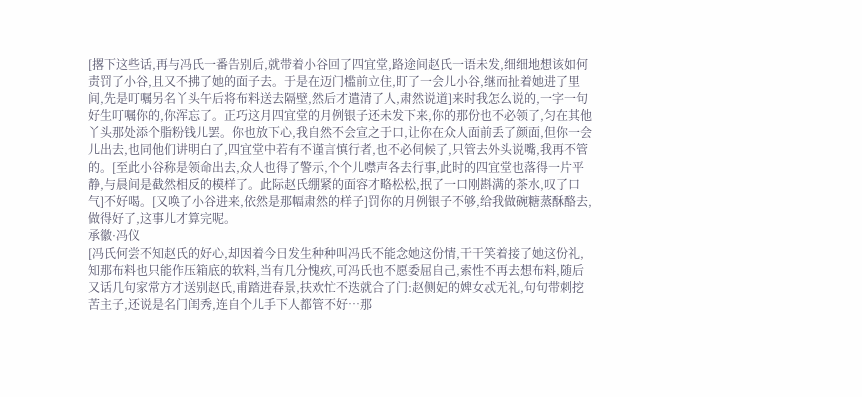[撂下这些话,再与冯氏一番告别后,就带着小谷回了四宜堂,路途间赵氏一语未发,细细地想该如何责罚了小谷,且又不拂了她的面子去。于是在迈门槛前立住,盯了一会儿小谷,继而扯着她进了里间,先是叮嘱另名丫头午后将布料送去隔壁,然后才遣清了人,肃然说道]来时我怎么说的,一字一句好生叮嘱你的,你浑忘了。正巧这月四宜堂的月例银子还未发下来,你的那份也不必领了,匀在其他丫头那处添个脂粉钱儿罢。你也放下心,我自然不会宣之于口,让你在众人面前丢了颜面,但你一会儿出去,也同他们讲明白了,四宜堂中若有不谨言慎行者,也不必伺候了,只管去外头说嘴,我再不管的。[至此小谷称是领命出去,众人也得了警示,个个儿噤声各去行事,此时的四宜堂也落得一片平静,与晨间是截然相反的模样了。此际赵氏绷紧的面容才略松松,抿了一口刚斟满的茶水,叹了口气]不好喝。[又唤了小谷进来,依然是那幅肃然的样子]罚你的月例银子不够,给我做碗糖蒸酥酪去,做得好了,这事儿才算完呢。
承徽·冯仪
[冯氏何尝不知赵氏的好心,却因着今日发生种种叫冯氏不能念她这份情,干干笑着接了她这份礼,知那布料也只能作压箱底的软料,当有几分愧疚,可冯氏也不愿委屈自己,索性不再去想布料,随后又话几句家常方才送别赵氏,甫踏进春景,扶欢忙不迭就合了门:赵侧妃的婢女忒无礼,句句带刺挖苦主子,还说是名门闺秀,连自个儿手下人都管不好…那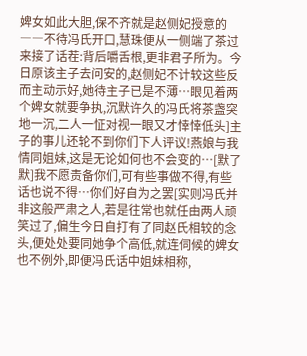婢女如此大胆,保不齐就是赵侧妃授意的――不待冯氏开口,慧珠便从一侧端了茶过来接了话茬:背后嚼舌根,更非君子所为。今日原该主子去问安的,赵侧妃不计较这些反而主动示好,她待主子已是不薄…眼见着两个婢女就要争执,沉默许久的冯氏将茶盏突地一沉,二人一怔对视一眼又才悻悻低头]主子的事儿还轮不到你们下人评议!燕娘与我情同姐妹,这是无论如何也不会变的…[默了默]我不愿责备你们,可有些事做不得,有些话也说不得…你们好自为之罢[实则冯氏并非这般严肃之人,若是往常也就任由两人顽笑过了,偏生今日自打有了同赵氏相较的念头,便处处要同她争个高低,就连伺候的婢女也不例外,即便冯氏话中姐妹相称,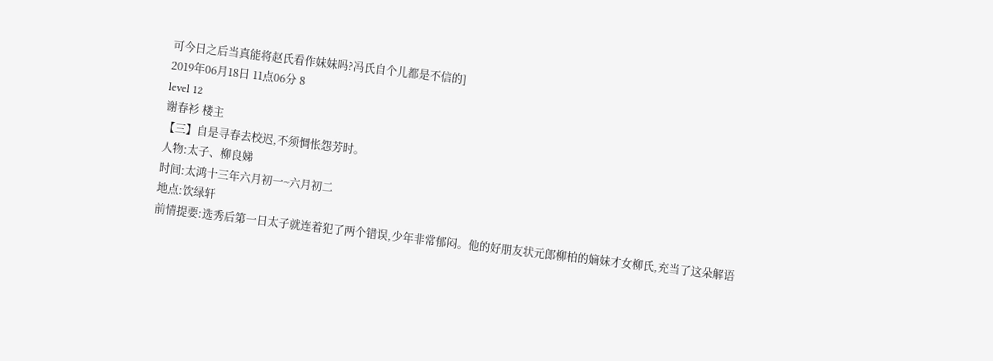可今日之后当真能将赵氏看作妹妹吗?冯氏自个儿都是不信的]
2019年06月18日 11点06分 8
level 12
谢春衫 楼主
【三】自是寻春去校迟,不须惆怅怨芳时。
人物:太子、柳良娣
时间:太鸿十三年六月初一~六月初二
地点:饮绿轩
前情提要:选秀后第一日太子就连着犯了两个错误,少年非常郁闷。他的好朋友状元郎柳柏的嫡妹才女柳氏,充当了这朵解语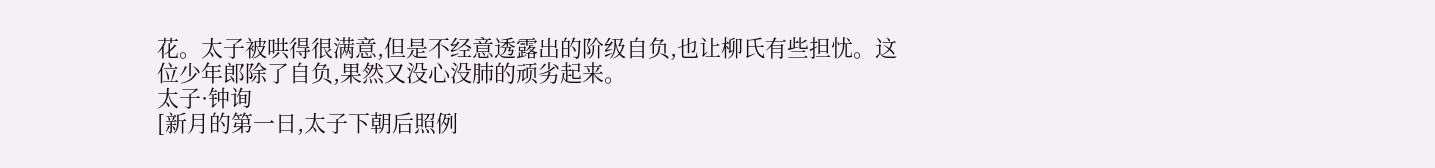花。太子被哄得很满意,但是不经意透露出的阶级自负,也让柳氏有些担忧。这位少年郎除了自负,果然又没心没肺的顽劣起来。
太子·钟询
[新月的第一日,太子下朝后照例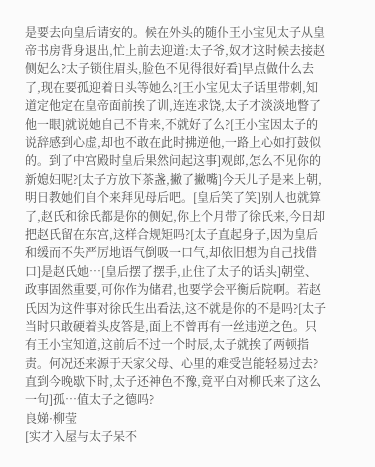是要去向皇后请安的。候在外头的随仆王小宝见太子从皇帝书房背身退出,忙上前去迎道:太子爷,奴才这时候去接赵侧妃么?太子锁住眉头,脸色不见得很好看]早点做什么去了,现在要孤迎着日头等她么?[王小宝见太子话里带刺,知道定他定在皇帝面前挨了训,连连求饶,太子才淡淡地瞥了他一眼]就说她自己不肯来,不就好了么?[王小宝因太子的说辞感到心虚,却也不敢在此时拂逆他,一路上心如打鼓似的。到了中宫殿时皇后果然问起这事]观郎,怎么不见你的新媳妇呢?[太子方放下茶盏,撇了撇嘴]今天儿子是来上朝,明日教她们自个来拜见母后吧。[皇后笑了笑]别人也就算了,赵氏和徐氏都是你的侧妃,你上个月带了徐氏来,今日却把赵氏留在东宫,这样合规矩吗?[太子直起身子,因为皇后和缓而不失严厉地语气倒吸一口气,却依旧想为自己找借口]是赵氏她…[皇后摆了摆手,止住了太子的话头]朝堂、政事固然重要,可你作为储君,也要学会平衡后院啊。若赵氏因为这件事对徐氏生出看法,这不就是你的不是吗?[太子当时只敢硬着头皮答是,面上不曾再有一丝违逆之色。只有王小宝知道,这前后不过一个时辰,太子就挨了两顿指责。何况还来源于天家父母、心里的难受岂能轻易过去?直到今晚歇下时,太子还神色不豫,竟平白对柳氏来了这么一句]孤…值太子之德吗?
良娣·柳莹
[实才入屋与太子呆不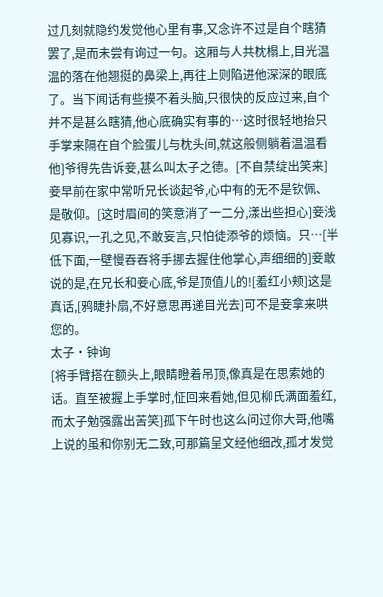过几刻就隐约发觉他心里有事,又念许不过是自个瞎猜罢了,是而未尝有询过一句。这厢与人共枕榻上,目光温温的落在他翘挺的鼻梁上,再往上则陷进他深深的眼底了。当下闻话有些摸不着头脑,只很快的反应过来,自个并不是甚么瞎猜,他心底确实有事的…这时很轻地抬只手掌来隔在自个脸蛋儿与枕头间,就这般侧躺着温温看他]爷得先告诉妾,甚么叫太子之德。[不自禁绽出笑来]妾早前在家中常听兄长谈起爷,心中有的无不是钦佩、是敬仰。[这时眉间的笑意消了一二分,漾出些担心]妾浅见寡识,一孔之见,不敢妄言,只怕徒添爷的烦恼。只…[半低下面,一壁慢吞吞将手挪去握住他掌心,声细细的]妾敢说的是,在兄长和妾心底,爷是顶值儿的![羞红小颊]这是真话,[鸦睫扑扇,不好意思再递目光去]可不是妾拿来哄您的。
太子·钟询
[将手臂搭在额头上,眼睛瞪着吊顶,像真是在思索她的话。直至被握上手掌时,怔回来看她,但见柳氏满面羞红,而太子勉强露出苦笑]孤下午时也这么问过你大哥,他嘴上说的虽和你别无二致,可那篇呈文经他细改,孤才发觉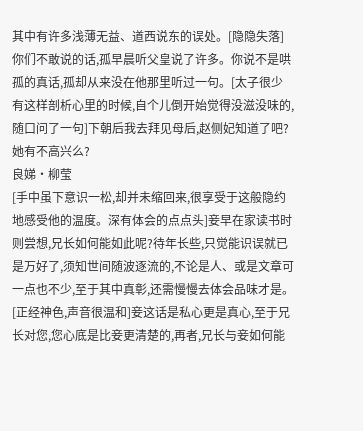其中有许多浅薄无益、道西说东的误处。[隐隐失落]你们不敢说的话,孤早晨听父皇说了许多。你说不是哄孤的真话,孤却从来没在他那里听过一句。[太子很少有这样剖析心里的时候,自个儿倒开始觉得没滋没味的,随口问了一句]下朝后我去拜见母后,赵侧妃知道了吧?她有不高兴么?
良娣·柳莹
[手中虽下意识一松,却并未缩回来,很享受于这般隐约地感受他的温度。深有体会的点点头]妾早在家读书时则尝想,兄长如何能如此呢?待年长些,只觉能识误就已是万好了,须知世间随波逐流的,不论是人、或是文章可一点也不少,至于其中真彰,还需慢慢去体会品味才是。[正经神色,声音很温和]妾这话是私心更是真心,至于兄长对您,您心底是比妾更清楚的,再者,兄长与妾如何能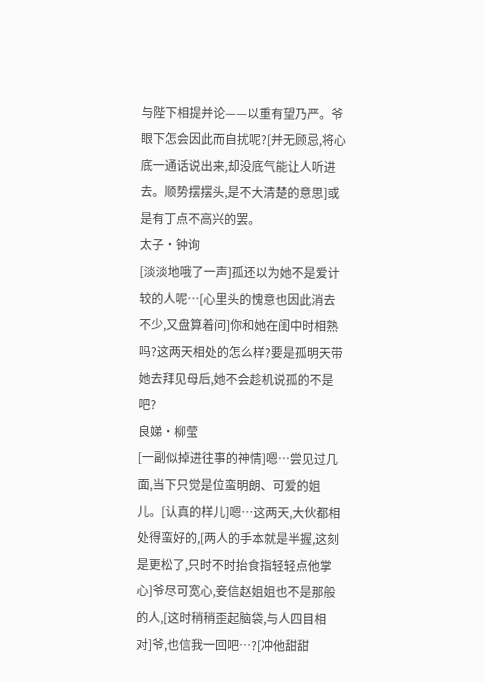与陛下相提并论——以重有望乃严。爷眼下怎会因此而自扰呢?[并无顾忌,将心底一通话说出来,却没底气能让人听进去。顺势摆摆头,是不大清楚的意思]或是有丁点不高兴的罢。
太子·钟询
[淡淡地哦了一声]孤还以为她不是爱计较的人呢…[心里头的愧意也因此消去不少,又盘算着问]你和她在闺中时相熟吗?这两天相处的怎么样?要是孤明天带她去拜见母后,她不会趁机说孤的不是吧?
良娣·柳莹
[一副似掉进往事的神情]嗯…尝见过几面,当下只觉是位蛮明朗、可爱的姐儿。[认真的样儿]嗯…这两天,大伙都相处得蛮好的,[两人的手本就是半握,这刻是更松了,只时不时抬食指轻轻点他掌心]爷尽可宽心,妾信赵姐姐也不是那般的人,[这时稍稍歪起脑袋,与人四目相对]爷,也信我一回吧…?[冲他甜甜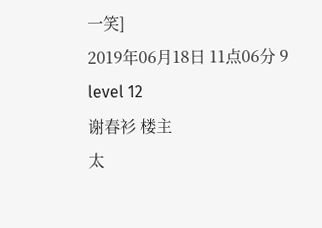一笑]
2019年06月18日 11点06分 9
level 12
谢春衫 楼主
太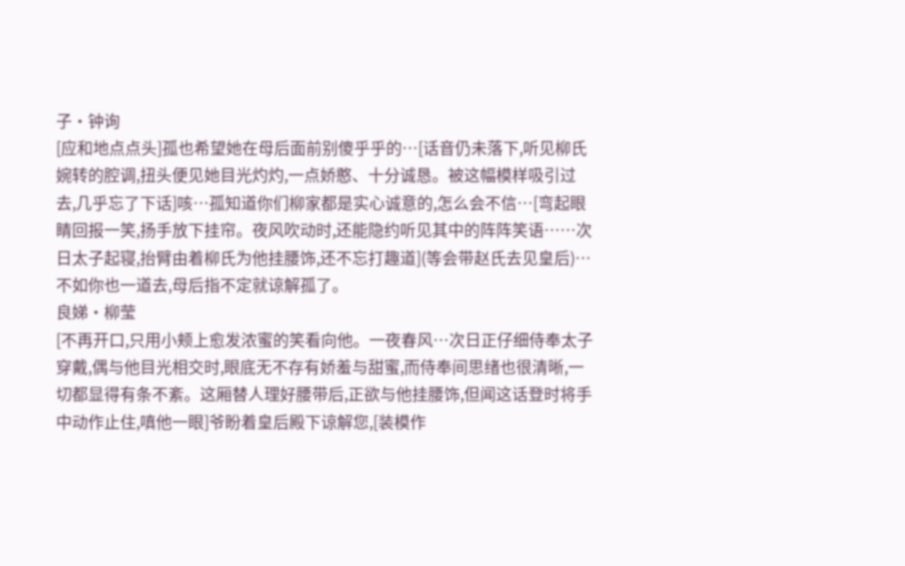子·钟询
[应和地点点头]孤也希望她在母后面前别傻乎乎的…[话音仍未落下,听见柳氏婉转的腔调,扭头便见她目光灼灼,一点娇憨、十分诚恳。被这幅模样吸引过去,几乎忘了下话]咳…孤知道你们柳家都是实心诚意的,怎么会不信…[弯起眼睛回报一笑,扬手放下挂帘。夜风吹动时,还能隐约听见其中的阵阵笑语……次日太子起寝,抬臂由着柳氏为他挂腰饰,还不忘打趣道](等会带赵氏去见皇后)…不如你也一道去,母后指不定就谅解孤了。
良娣·柳莹
[不再开口,只用小颊上愈发浓蜜的笑看向他。一夜春风…次日正仔细侍奉太子穿戴,偶与他目光相交时,眼底无不存有娇羞与甜蜜,而侍奉间思绪也很清晰,一切都显得有条不紊。这厢替人理好腰带后,正欲与他挂腰饰,但闻这话登时将手中动作止住,嗔他一眼]爷盼着皇后殿下谅解您,[装模作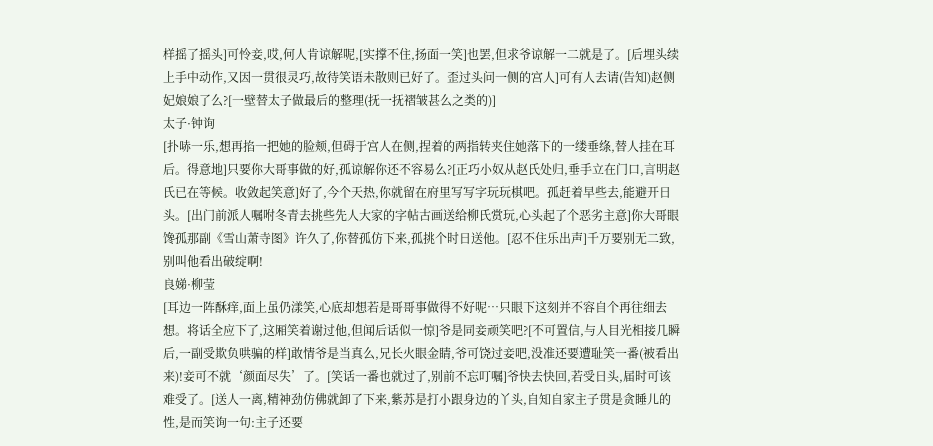样摇了摇头]可怜妾,哎,何人肯谅解呢,[实撑不住,扬面一笑]也罢,但求爷谅解一二就是了。[后埋头续上手中动作,又因一贯很灵巧,故待笑语未散则已好了。歪过头问一侧的宫人]可有人去请(告知)赵侧妃娘娘了么?[一壁替太子做最后的整理(抚一抚褶皱甚么之类的)]
太子·钟询
[扑哧一乐,想再掐一把她的脸颊,但碍于宫人在侧,捏着的两指转夹住她落下的一缕垂绦,替人挂在耳后。得意地]只要你大哥事做的好,孤谅解你还不容易么?[正巧小奴从赵氏处归,垂手立在门口,言明赵氏已在等候。收敛起笑意]好了,今个天热,你就留在府里写写字玩玩棋吧。孤赶着早些去,能避开日头。[出门前派人嘱咐冬青去挑些先人大家的字帖古画送给柳氏赏玩,心头起了个恶劣主意]你大哥眼馋孤那副《雪山萧寺图》许久了,你替孤仿下来,孤挑个时日送他。[忍不住乐出声]千万要别无二致,别叫他看出破绽啊!
良娣·柳莹
[耳边一阵酥痒,面上虽仍漾笑,心底却想若是哥哥事做得不好呢…只眼下这刻并不容自个再往细去想。将话全应下了,这厢笑着谢过他,但闻后话似一惊]爷是同妾顽笑吧?[不可置信,与人目光相接几瞬后,一副受欺负哄骗的样]敢情爷是当真么,兄长火眼金睛,爷可饶过妾吧,没准还要遭耻笑一番(被看出来)!妾可不就‘颜面尽失’了。[笑话一番也就过了,别前不忘叮嘱]爷快去快回,若受日头,届时可该难受了。[送人一离,精神劲仿佛就卸了下来,紫苏是打小跟身边的丫头,自知自家主子贯是贪睡儿的性,是而笑询一句:主子还要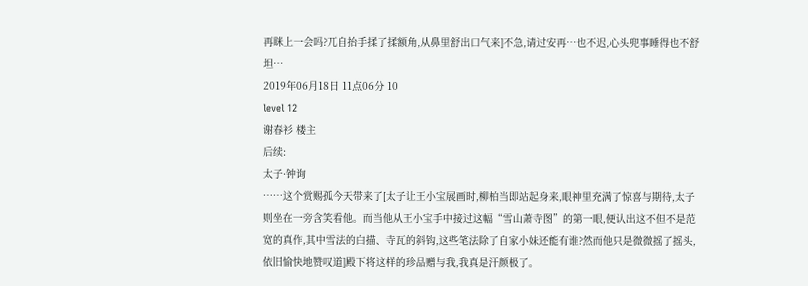再眯上一会吗?兀自抬手揉了揉额角,从鼻里舒出口气来]不急,请过安再…也不迟,心头兜事睡得也不舒坦…
2019年06月18日 11点06分 10
level 12
谢春衫 楼主
后续:
太子·钟询
……这个赏赐孤今天带来了[太子让王小宝展画时,柳柏当即站起身来,眼神里充满了惊喜与期待,太子则坐在一旁含笑看他。而当他从王小宝手中接过这幅“雪山萧寺图”的第一眼,便认出这不但不是范宽的真作,其中雪法的白描、寺瓦的斜钩,这些笔法除了自家小妹还能有谁?然而他只是微微摇了摇头,依旧愉快地赞叹道]殿下将这样的珍品赠与我,我真是汗颜极了。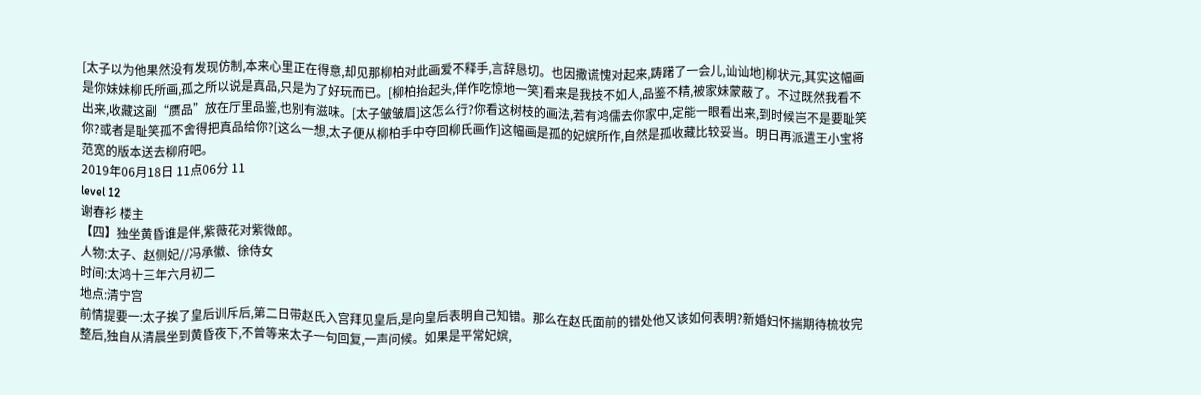[太子以为他果然没有发现仿制,本来心里正在得意,却见那柳柏对此画爱不释手,言辞恳切。也因撒谎愧对起来,踌躇了一会儿,讪讪地]柳状元,其实这幅画是你妹妹柳氏所画,孤之所以说是真品,只是为了好玩而已。[柳柏抬起头,佯作吃惊地一笑]看来是我技不如人,品鉴不精,被家妹蒙蔽了。不过既然我看不出来,收藏这副“赝品”放在厅里品鉴,也别有滋味。[太子皱皱眉]这怎么行?你看这树枝的画法,若有鸿儒去你家中,定能一眼看出来,到时候岂不是要耻笑你?或者是耻笑孤不舍得把真品给你?[这么一想,太子便从柳柏手中夺回柳氏画作]这幅画是孤的妃嫔所作,自然是孤收藏比较妥当。明日再派遣王小宝将范宽的版本送去柳府吧。
2019年06月18日 11点06分 11
level 12
谢春衫 楼主
【四】独坐黄昏谁是伴,紫薇花对紫微郎。
人物:太子、赵侧妃//冯承徽、徐侍女
时间:太鸿十三年六月初二
地点:清宁宫
前情提要一:太子挨了皇后训斥后,第二日带赵氏入宫拜见皇后,是向皇后表明自己知错。那么在赵氏面前的错处他又该如何表明?新婚妇怀揣期待梳妆完整后,独自从清晨坐到黄昏夜下,不曾等来太子一句回复,一声问候。如果是平常妃嫔,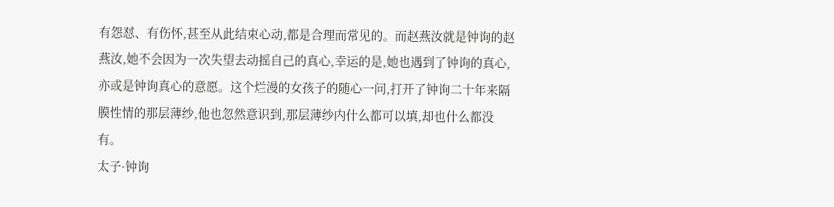有怨怼、有伤怀,甚至从此结束心动,都是合理而常见的。而赵燕汝就是钟询的赵燕汝,她不会因为一次失望去动摇自己的真心,幸运的是,她也遇到了钟询的真心,亦或是钟询真心的意愿。这个烂漫的女孩子的随心一问,打开了钟询二十年来隔膜性情的那层薄纱,他也忽然意识到,那层薄纱内什么都可以填,却也什么都没有。
太子·钟询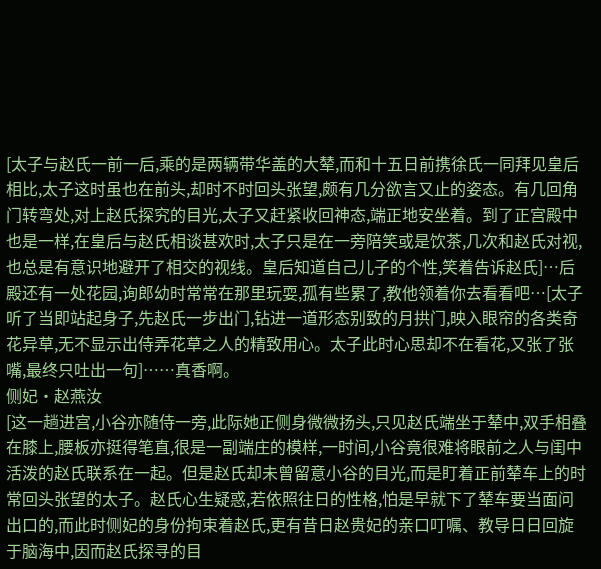[太子与赵氏一前一后,乘的是两辆带华盖的大辇,而和十五日前携徐氏一同拜见皇后相比,太子这时虽也在前头,却时不时回头张望,颇有几分欲言又止的姿态。有几回角门转弯处,对上赵氏探究的目光,太子又赶紧收回神态,端正地安坐着。到了正宫殿中也是一样,在皇后与赵氏相谈甚欢时,太子只是在一旁陪笑或是饮茶,几次和赵氏对视,也总是有意识地避开了相交的视线。皇后知道自己儿子的个性,笑着告诉赵氏]…后殿还有一处花园,询郎幼时常常在那里玩耍,孤有些累了,教他领着你去看看吧…[太子听了当即站起身子,先赵氏一步出门,钻进一道形态别致的月拱门,映入眼帘的各类奇花异草,无不显示出侍弄花草之人的精致用心。太子此时心思却不在看花,又张了张嘴,最终只吐出一句]……真香啊。
侧妃·赵燕汝
[这一趟进宫,小谷亦随侍一旁,此际她正侧身微微扬头,只见赵氏端坐于辇中,双手相叠在膝上,腰板亦挺得笔直,很是一副端庄的模样,一时间,小谷竟很难将眼前之人与闺中活泼的赵氏联系在一起。但是赵氏却未曾留意小谷的目光,而是盯着正前辇车上的时常回头张望的太子。赵氏心生疑惑,若依照往日的性格,怕是早就下了辇车要当面问出口的,而此时侧妃的身份拘束着赵氏,更有昔日赵贵妃的亲口叮嘱、教导日日回旋于脑海中,因而赵氏探寻的目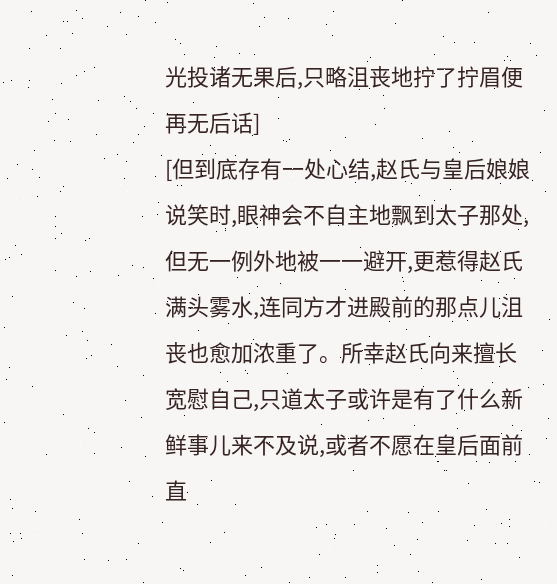光投诸无果后,只略沮丧地拧了拧眉便再无后话]
[但到底存有一处心结,赵氏与皇后娘娘说笑时,眼神会不自主地飘到太子那处,但无一例外地被一一避开,更惹得赵氏满头雾水,连同方才进殿前的那点儿沮丧也愈加浓重了。所幸赵氏向来擅长宽慰自己,只道太子或许是有了什么新鲜事儿来不及说,或者不愿在皇后面前直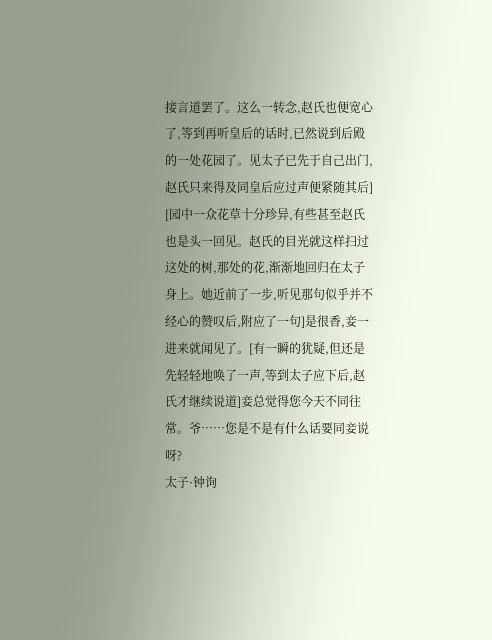接言道罢了。这么一转念,赵氏也便宽心了,等到再听皇后的话时,已然说到后殿的一处花园了。见太子已先于自己出门,赵氏只来得及同皇后应过声便紧随其后]
[园中一众花草十分珍异,有些甚至赵氏也是头一回见。赵氏的目光就这样扫过这处的树,那处的花,渐渐地回归在太子身上。她近前了一步,听见那句似乎并不经心的赞叹后,附应了一句]是很香,妾一进来就闻见了。[有一瞬的犹疑,但还是先轻轻地唤了一声,等到太子应下后,赵氏才继续说道]妾总觉得您今天不同往常。爷……您是不是有什么话要同妾说呀?
太子·钟询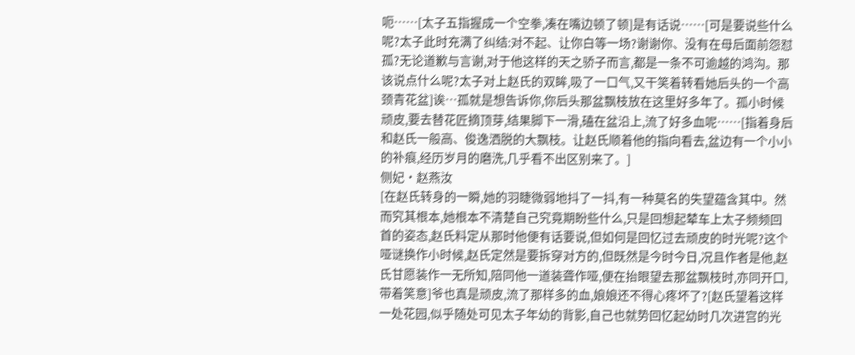呃……[太子五指握成一个空拳,凑在嘴边顿了顿]是有话说……[可是要说些什么呢?太子此时充满了纠结:对不起、让你白等一场?谢谢你、没有在母后面前怨怼孤?无论道歉与言谢,对于他这样的天之骄子而言,都是一条不可逾越的鸿沟。那该说点什么呢?太子对上赵氏的双眸,吸了一口气,又干笑着转看她后头的一个高颈青花盆]诶…孤就是想告诉你,你后头那盆飘枝放在这里好多年了。孤小时候顽皮,要去替花匠摘顶芽,结果脚下一滑,磕在盆沿上,流了好多血呢……[指着身后和赵氏一般高、俊逸洒脱的大飘枝。让赵氏顺着他的指向看去,盆边有一个小小的补痕,经历岁月的磨洗,几乎看不出区别来了。]
侧妃·赵燕汝
[在赵氏转身的一瞬,她的羽睫微弱地抖了一抖,有一种莫名的失望蕴含其中。然而究其根本,她根本不清楚自己究竟期盼些什么,只是回想起辇车上太子频频回首的姿态,赵氏料定从那时他便有话要说,但如何是回忆过去顽皮的时光呢?这个哑谜换作小时候,赵氏定然是要拆穿对方的,但既然是今时今日,况且作者是他,赵氏甘愿装作一无所知,陪同他一道装聋作哑,便在抬眼望去那盆飘枝时,亦同开口,带着笑意]爷也真是顽皮,流了那样多的血,娘娘还不得心疼坏了?[赵氏望着这样一处花园,似乎随处可见太子年幼的背影,自己也就势回忆起幼时几次进宫的光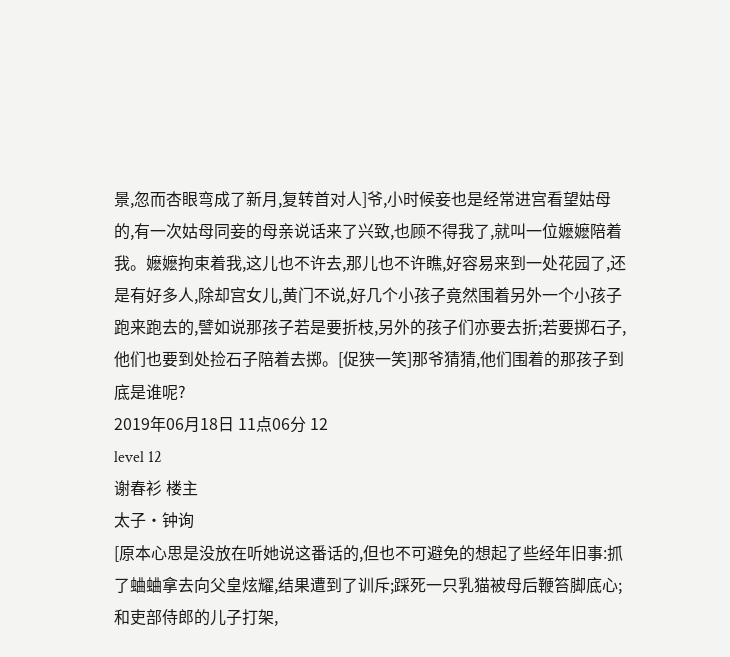景,忽而杏眼弯成了新月,复转首对人]爷,小时候妾也是经常进宫看望姑母的,有一次姑母同妾的母亲说话来了兴致,也顾不得我了,就叫一位嬷嬷陪着我。嬷嬷拘束着我,这儿也不许去,那儿也不许瞧,好容易来到一处花园了,还是有好多人,除却宫女儿,黄门不说,好几个小孩子竟然围着另外一个小孩子跑来跑去的,譬如说那孩子若是要折枝,另外的孩子们亦要去折;若要掷石子,他们也要到处捡石子陪着去掷。[促狭一笑]那爷猜猜,他们围着的那孩子到底是谁呢?
2019年06月18日 11点06分 12
level 12
谢春衫 楼主
太子·钟询
[原本心思是没放在听她说这番话的,但也不可避免的想起了些经年旧事:抓了蛐蛐拿去向父皇炫耀,结果遭到了训斥;踩死一只乳猫被母后鞭笞脚底心;和吏部侍郎的儿子打架,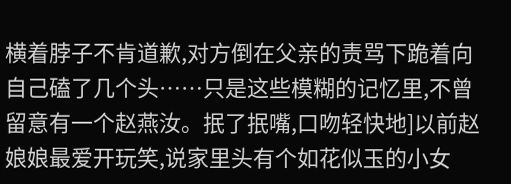横着脖子不肯道歉,对方倒在父亲的责骂下跪着向自己磕了几个头……只是这些模糊的记忆里,不曾留意有一个赵燕汝。抿了抿嘴,口吻轻快地]以前赵娘娘最爱开玩笑,说家里头有个如花似玉的小女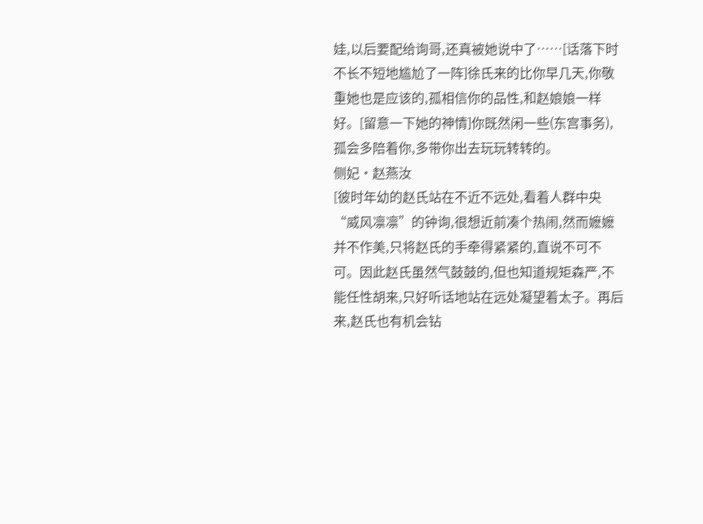娃,以后要配给询哥,还真被她说中了……[话落下时不长不短地尴尬了一阵]徐氏来的比你早几天,你敬重她也是应该的,孤相信你的品性,和赵娘娘一样好。[留意一下她的神情]你既然闲一些(东宫事务),孤会多陪着你,多带你出去玩玩转转的。
侧妃·赵燕汝
[彼时年幼的赵氏站在不近不远处,看着人群中央“威风凛凛”的钟询,很想近前凑个热闹,然而嬷嬷并不作美,只将赵氏的手牵得紧紧的,直说不可不可。因此赵氏虽然气鼓鼓的,但也知道规矩森严,不能任性胡来,只好听话地站在远处凝望着太子。再后来,赵氏也有机会钻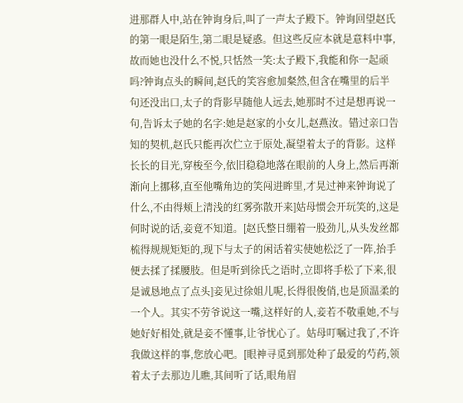进那群人中,站在钟询身后,叫了一声太子殿下。钟询回望赵氏的第一眼是陌生,第二眼是疑惑。但这些反应本就是意料中事,故而她也没什么不悦,只恬然一笑:太子殿下,我能和你一起顽吗?钟询点头的瞬间,赵氏的笑容愈加粲然,但含在嘴里的后半句还没出口,太子的背影早随他人远去,她那时不过是想再说一句,告诉太子她的名字:她是赵家的小女儿,赵燕汝。错过亲口告知的契机,赵氏只能再次伫立于原处,凝望着太子的背影。这样长长的目光,穿梭至今,依旧稳稳地落在眼前的人身上,然后再渐渐向上挪移,直至他嘴角边的笑闯进眸里,才晃过神来钟询说了什么,不由得颊上清浅的红雾弥散开来]姑母惯会开玩笑的,这是何时说的话,妾竟不知道。[赵氏整日绷着一股劲儿,从头发丝都梳得规规矩矩的,现下与太子的闲话着实使她松泛了一阵,抬手便去揉了揉腰肢。但是听到徐氏之语时,立即将手松了下来,很是诚恳地点了点头]妾见过徐姐儿呢,长得很俊俏,也是顶温柔的一个人。其实不劳爷说这一嘴,这样好的人,妾若不敬重她,不与她好好相处,就是妾不懂事,让爷忧心了。姑母叮嘱过我了,不许我做这样的事,您放心吧。[眼神寻觅到那处种了最爱的芍药,领着太子去那边儿瞧,其间听了话,眼角眉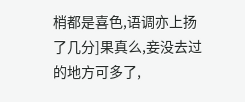梢都是喜色,语调亦上扬了几分]果真么,妾没去过的地方可多了,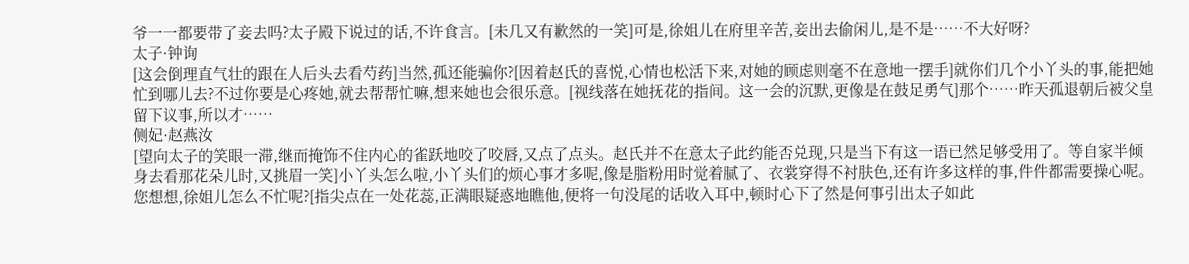爷一一都要带了妾去吗?太子殿下说过的话,不许食言。[未几又有歉然的一笑]可是,徐姐儿在府里辛苦,妾出去偷闲儿,是不是……不大好呀?
太子·钟询
[这会倒理直气壮的跟在人后头去看芍药]当然,孤还能骗你?[因着赵氏的喜悦,心情也松活下来,对她的顾虑则毫不在意地一摆手]就你们几个小丫头的事,能把她忙到哪儿去?不过你要是心疼她,就去帮帮忙嘛,想来她也会很乐意。[视线落在她抚花的指间。这一会的沉默,更像是在鼓足勇气]那个……昨天孤退朝后被父皇留下议事,所以才……
侧妃·赵燕汝
[望向太子的笑眼一滞,继而掩饰不住内心的雀跃地咬了咬唇,又点了点头。赵氏并不在意太子此约能否兑现,只是当下有这一语已然足够受用了。等自家半倾身去看那花朵儿时,又挑眉一笑]小丫头怎么啦,小丫头们的烦心事才多呢,像是脂粉用时觉着腻了、衣裳穿得不衬肤色,还有许多这样的事,件件都需要操心呢。您想想,徐姐儿怎么不忙呢?[指尖点在一处花蕊,正满眼疑惑地瞧他,便将一句没尾的话收入耳中,顿时心下了然是何事引出太子如此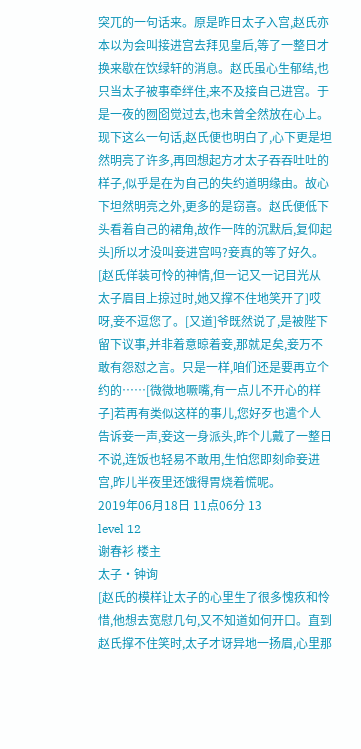突兀的一句话来。原是昨日太子入宫,赵氏亦本以为会叫接进宫去拜见皇后,等了一整日才换来歇在饮绿轩的消息。赵氏虽心生郁结,也只当太子被事牵绊住,来不及接自己进宫。于是一夜的囫囵觉过去,也未曾全然放在心上。现下这么一句话,赵氏便也明白了,心下更是坦然明亮了许多,再回想起方才太子吞吞吐吐的样子,似乎是在为自己的失约道明缘由。故心下坦然明亮之外,更多的是窃喜。赵氏便低下头看着自己的裙角,故作一阵的沉默后,复仰起头]所以才没叫妾进宫吗?妾真的等了好久。[赵氏佯装可怜的神情,但一记又一记目光从太子眉目上掠过时,她又撑不住地笑开了]哎呀,妾不逗您了。[又道]爷既然说了,是被陛下留下议事,并非着意晾着妾,那就足矣,妾万不敢有怨怼之言。只是一样,咱们还是要再立个约的……[微微地噘嘴,有一点儿不开心的样子]若再有类似这样的事儿,您好歹也遣个人告诉妾一声,妾这一身派头,昨个儿戴了一整日不说,连饭也轻易不敢用,生怕您即刻命妾进宫,昨儿半夜里还饿得胃烧着慌呢。
2019年06月18日 11点06分 13
level 12
谢春衫 楼主
太子·钟询
[赵氏的模样让太子的心里生了很多愧疚和怜惜,他想去宽慰几句,又不知道如何开口。直到赵氏撑不住笑时,太子才讶异地一扬眉,心里那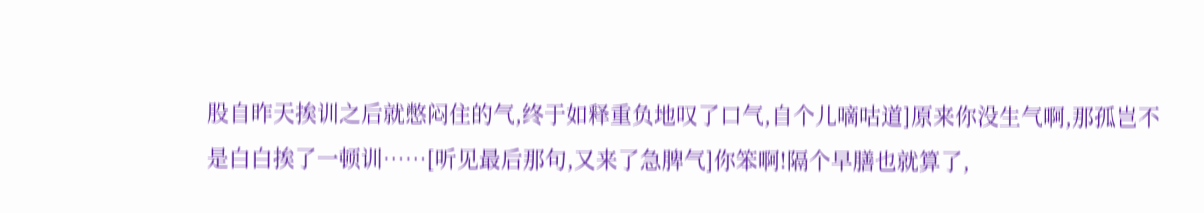股自昨天挨训之后就憋闷住的气,终于如释重负地叹了口气,自个儿嘀咕道]原来你没生气啊,那孤岂不是白白挨了一顿训……[听见最后那句,又来了急脾气]你笨啊!隔个早膳也就算了,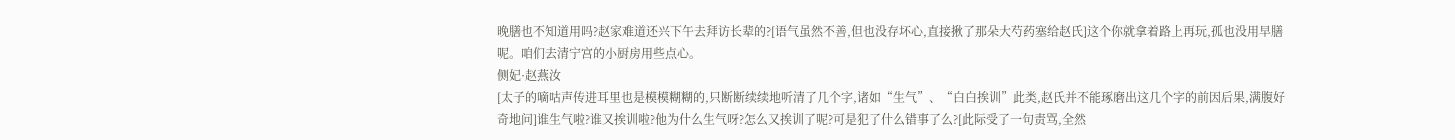晚膳也不知道用吗?赵家难道还兴下午去拜访长辈的?[语气虽然不善,但也没存坏心,直接揪了那朵大芍药塞给赵氏]这个你就拿着路上再玩,孤也没用早膳呢。咱们去清宁宫的小厨房用些点心。
侧妃·赵燕汝
[太子的嘀咕声传进耳里也是模模糊糊的,只断断续续地听清了几个字,诸如“生气”、“白白挨训”此类,赵氏并不能琢磨出这几个字的前因后果,满腹好奇地问]谁生气啦?谁又挨训啦?他为什么生气呀?怎么又挨训了呢?可是犯了什么错事了么?[此际受了一句责骂,全然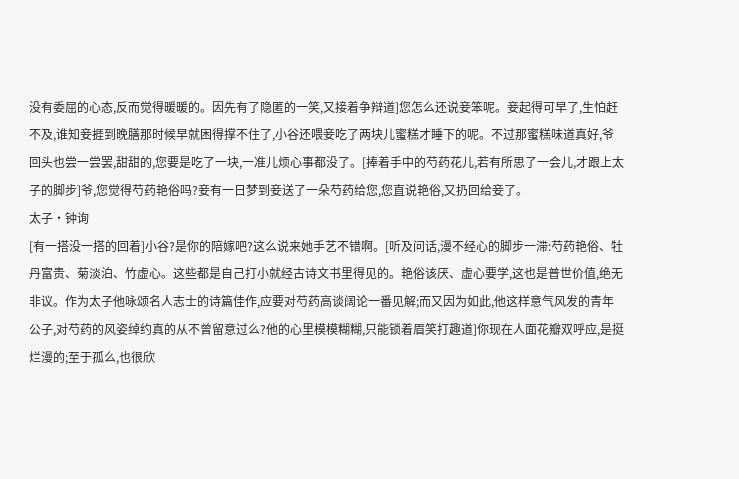没有委屈的心态,反而觉得暖暖的。因先有了隐匿的一笑,又接着争辩道]您怎么还说妾笨呢。妾起得可早了,生怕赶不及,谁知妾捱到晚膳那时候早就困得撑不住了,小谷还喂妾吃了两块儿蜜糕才睡下的呢。不过那蜜糕味道真好,爷回头也尝一尝罢,甜甜的,您要是吃了一块,一准儿烦心事都没了。[捧着手中的芍药花儿,若有所思了一会儿,才跟上太子的脚步]爷,您觉得芍药艳俗吗?妾有一日梦到妾送了一朵芍药给您,您直说艳俗,又扔回给妾了。
太子·钟询
[有一搭没一搭的回着]小谷?是你的陪嫁吧?这么说来她手艺不错啊。[听及问话,漫不经心的脚步一滞:芍药艳俗、牡丹富贵、菊淡泊、竹虚心。这些都是自己打小就经古诗文书里得见的。艳俗该厌、虚心要学,这也是普世价值,绝无非议。作为太子他咏颂名人志士的诗篇佳作,应要对芍药高谈阔论一番见解;而又因为如此,他这样意气风发的青年公子,对芍药的风姿绰约真的从不曾留意过么?他的心里模模糊糊,只能锁着眉笑打趣道]你现在人面花瓣双呼应,是挺烂漫的;至于孤么,也很欣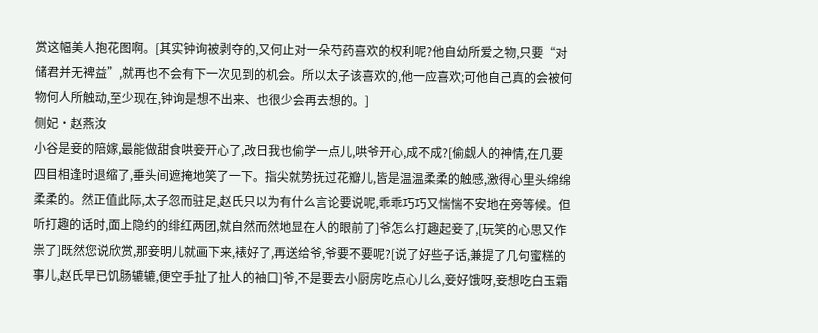赏这幅美人抱花图啊。[其实钟询被剥夺的,又何止对一朵芍药喜欢的权利呢?他自幼所爱之物,只要“对储君并无裨益”,就再也不会有下一次见到的机会。所以太子该喜欢的,他一应喜欢;可他自己真的会被何物何人所触动,至少现在,钟询是想不出来、也很少会再去想的。]
侧妃·赵燕汝
小谷是妾的陪嫁,最能做甜食哄妾开心了,改日我也偷学一点儿,哄爷开心,成不成?[偷觑人的神情,在几要四目相逢时退缩了,垂头间遮掩地笑了一下。指尖就势抚过花瓣儿,皆是温温柔柔的触感,激得心里头绵绵柔柔的。然正值此际,太子忽而驻足,赵氏只以为有什么言论要说呢,乖乖巧巧又惴惴不安地在旁等候。但听打趣的话时,面上隐约的绯红两团,就自然而然地显在人的眼前了]爷怎么打趣起妾了,[玩笑的心思又作祟了]既然您说欣赏,那妾明儿就画下来,裱好了,再送给爷,爷要不要呢?[说了好些子话,兼提了几句蜜糕的事儿,赵氏早已饥肠辘辘,便空手扯了扯人的袖口]爷,不是要去小厨房吃点心儿么,妾好饿呀,妾想吃白玉霜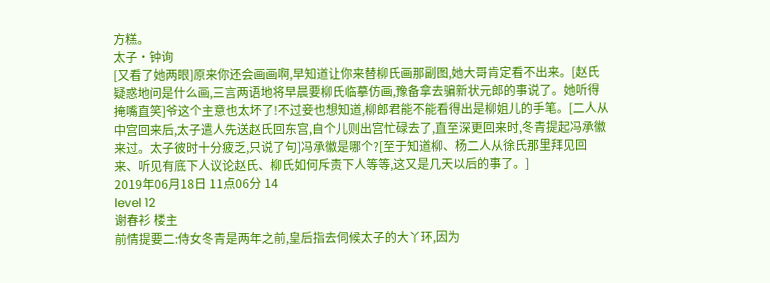方糕。
太子·钟询
[又看了她两眼]原来你还会画画啊,早知道让你来替柳氏画那副图,她大哥肯定看不出来。[赵氏疑惑地问是什么画,三言两语地将早晨要柳氏临摹仿画,豫备拿去骗新状元郎的事说了。她听得掩嘴直笑]爷这个主意也太坏了!不过妾也想知道,柳郎君能不能看得出是柳姐儿的手笔。[二人从中宫回来后,太子遣人先送赵氏回东宫,自个儿则出宫忙碌去了,直至深更回来时,冬青提起冯承徽来过。太子彼时十分疲乏,只说了句]冯承徽是哪个?[至于知道柳、杨二人从徐氏那里拜见回来、听见有底下人议论赵氏、柳氏如何斥责下人等等,这又是几天以后的事了。]
2019年06月18日 11点06分 14
level 12
谢春衫 楼主
前情提要二:侍女冬青是两年之前,皇后指去伺候太子的大丫环,因为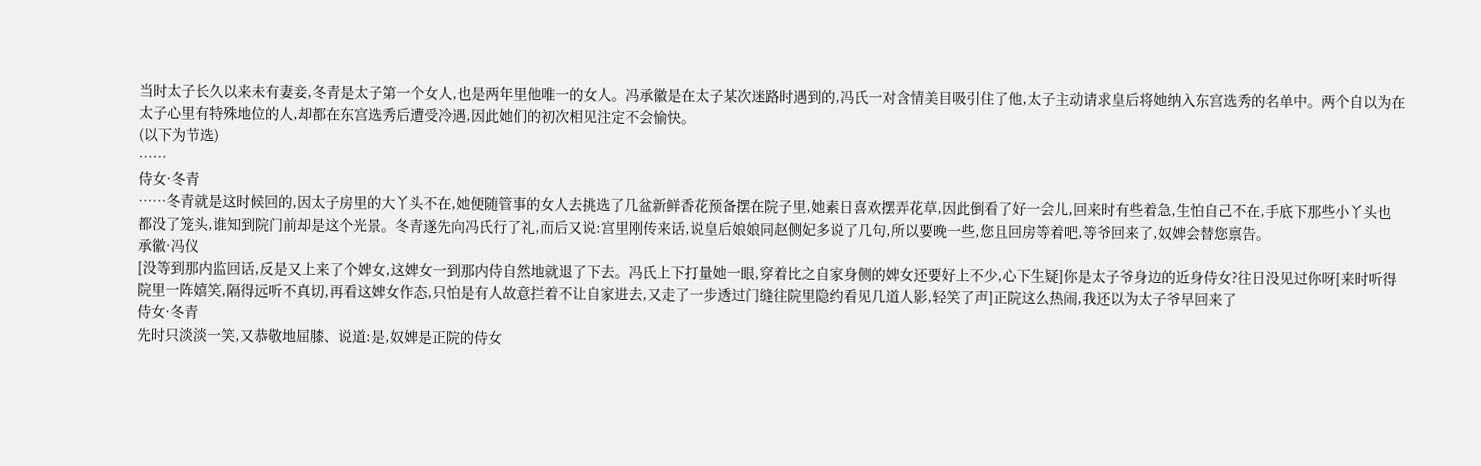当时太子长久以来未有妻妾,冬青是太子第一个女人,也是两年里他唯一的女人。冯承徽是在太子某次迷路时遇到的,冯氏一对含情美目吸引住了他,太子主动请求皇后将她纳入东宫选秀的名单中。两个自以为在太子心里有特殊地位的人,却都在东宫选秀后遭受冷遇,因此她们的初次相见注定不会愉快。
(以下为节选)
……
侍女·冬青
……冬青就是这时候回的,因太子房里的大丫头不在,她便随管事的女人去挑选了几盆新鲜香花预备摆在院子里,她素日喜欢摆弄花草,因此倒看了好一会儿,回来时有些着急,生怕自己不在,手底下那些小丫头也都没了笼头,谁知到院门前却是这个光景。冬青遂先向冯氏行了礼,而后又说:宫里刚传来话,说皇后娘娘同赵侧妃多说了几句,所以要晚一些,您且回房等着吧,等爷回来了,奴婢会替您禀告。
承徽·冯仪
[没等到那内监回话,反是又上来了个婢女,这婢女一到那内侍自然地就退了下去。冯氏上下打量她一眼,穿着比之自家身侧的婢女还要好上不少,心下生疑]你是太子爷身边的近身侍女?往日没见过你呀[来时听得院里一阵嬉笑,隔得远听不真切,再看这婢女作态,只怕是有人故意拦着不让自家进去,又走了一步透过门缝往院里隐约看见几道人影,轻笑了声]正院这么热闹,我还以为太子爷早回来了
侍女·冬青
先时只淡淡一笑,又恭敬地屈膝、说道:是,奴婢是正院的侍女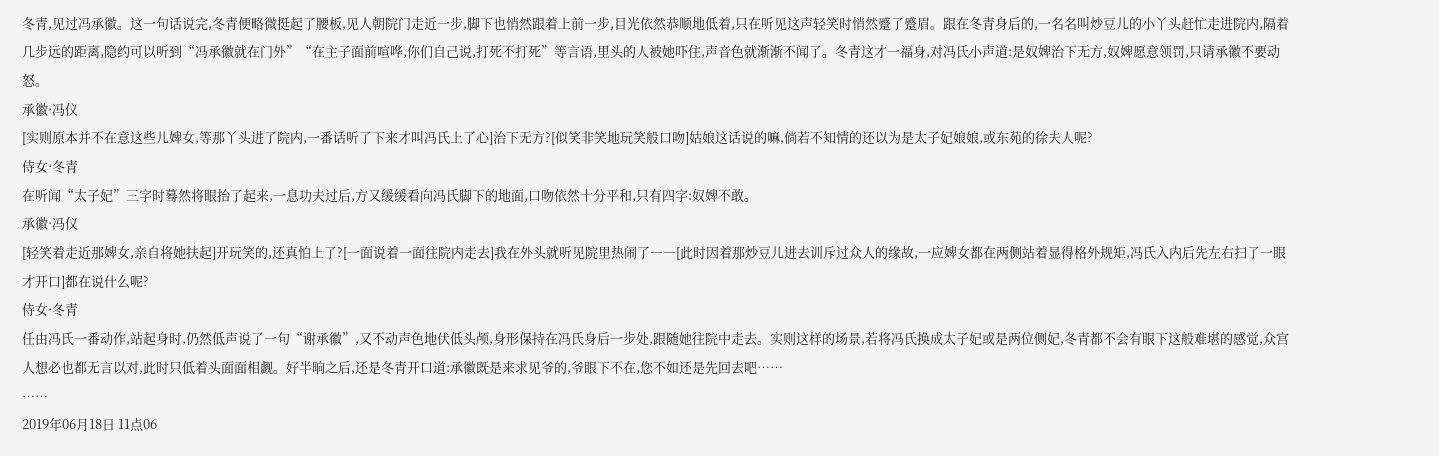冬青,见过冯承徽。这一句话说完,冬青便略微挺起了腰板,见人朝院门走近一步,脚下也悄然跟着上前一步,目光依然恭顺地低着,只在听见这声轻笑时悄然蹙了蹙眉。跟在冬青身后的,一名名叫炒豆儿的小丫头赶忙走进院内,隔着几步远的距离,隐约可以听到“冯承徽就在门外”“在主子面前喧哗,你们自己说,打死不打死”等言语,里头的人被她吓住,声音色就渐渐不闻了。冬青这才一福身,对冯氏小声道:是奴婢治下无方,奴婢愿意领罚,只请承徽不要动怒。
承徽·冯仪
[实则原本并不在意这些儿婢女,等那丫头进了院内,一番话听了下来才叫冯氏上了心]治下无方?[似笑非笑地玩笑般口吻]姑娘这话说的嘛,倘若不知情的还以为是太子妃娘娘,或东苑的徐夫人呢?
侍女·冬青
在听闻“太子妃”三字时蓦然将眼抬了起来,一息功夫过后,方又缓缓看向冯氏脚下的地面,口吻依然十分平和,只有四字:奴婢不敢。
承徽·冯仪
[轻笑着走近那婢女,亲自将她扶起]开玩笑的,还真怕上了?[一面说着一面往院内走去]我在外头就听见院里热闹了――[此时因着那炒豆儿进去训斥过众人的缘故,一应婢女都在两侧站着显得格外规矩,冯氏入内后先左右扫了一眼才开口]都在说什么呢?
侍女·冬青
任由冯氏一番动作,站起身时,仍然低声说了一句“谢承徽”,又不动声色地伏低头颅,身形保持在冯氏身后一步处,跟随她往院中走去。实则这样的场景,若将冯氏换成太子妃或是两位侧妃,冬青都不会有眼下这般难堪的感觉,众宫人想必也都无言以对,此时只低着头面面相觑。好半晌之后,还是冬青开口道:承徽既是来求见爷的,爷眼下不在,您不如还是先回去吧……
……
2019年06月18日 11点06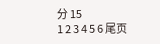分 15
1 2 3 4 5 6 尾页